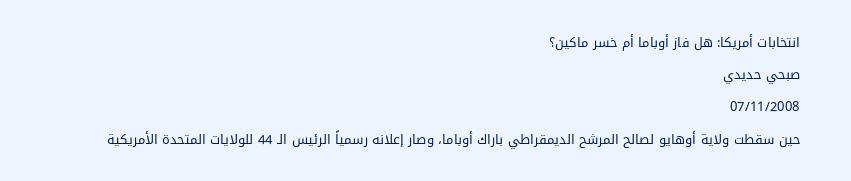انتخابات أمريكا: هل فاز أوباما أم خسر ماكين؟
صبحي حديدي
07/11/2008
حين سقطت ولاية أوهايو لصالح المرشح الديمقراطي باراك أوباما، وصار إعلانه رسمياً الرئيس الـ 44 للولايات المتحدة الأمريكية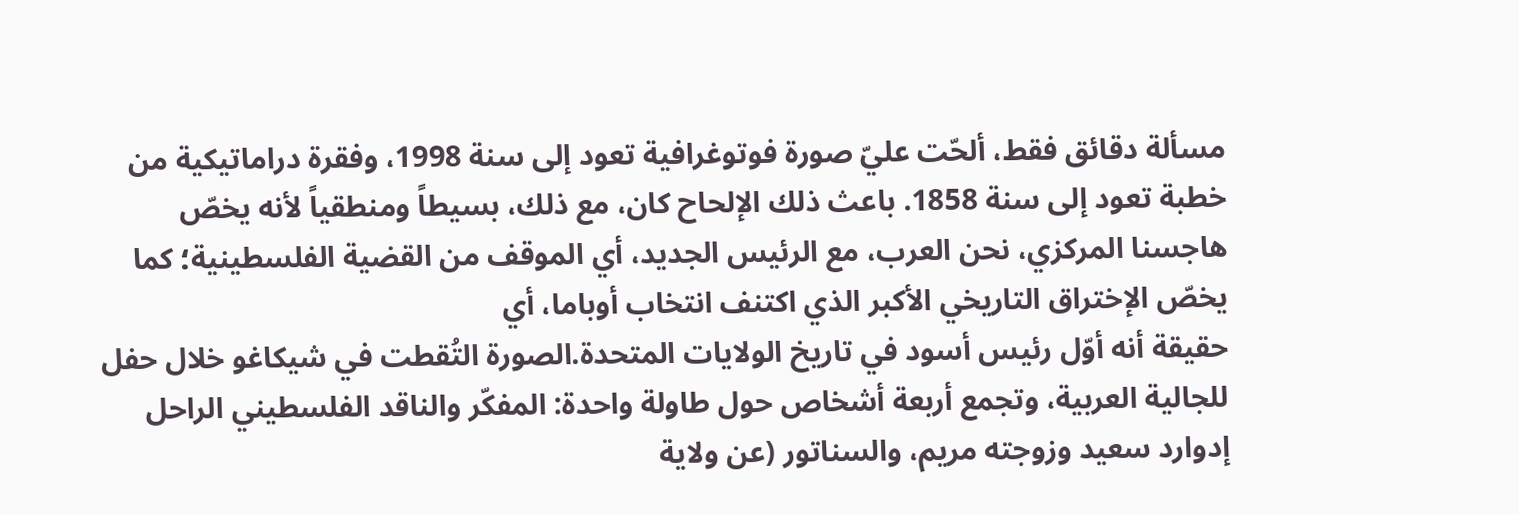مسألة دقائق فقط، ألحّت عليّ صورة فوتوغرافية تعود إلى سنة 1998، وفقرة دراماتيكية من خطبة تعود إلى سنة 1858. باعث ذلك الإلحاح كان، مع ذلك، بسيطاً ومنطقياً لأنه يخصّ هاجسنا المركزي، نحن العرب، مع الرئيس الجديد، أي الموقف من القضية الفلسطينية؛ كما يخصّ الإختراق التاريخي الأكبر الذي اكتنف انتخاب أوباما، أي
حقيقة أنه أوّل رئيس أسود في تاريخ الولايات المتحدة.الصورة التُقطت في شيكاغو خلال حفل للجالية العربية، وتجمع أربعة أشخاص حول طاولة واحدة: المفكّر والناقد الفلسطيني الراحل إدوارد سعيد وزوجته مريم، والسناتور (عن ولاية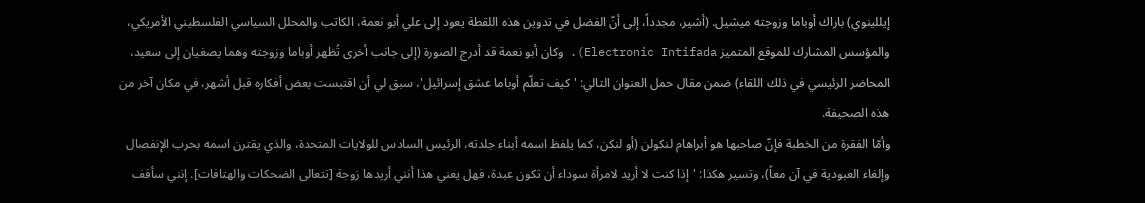إيللينوي) باراك أوباما وزوجته ميشيل. (أشير، مجدداً، إلى أنّ الفضل في تدوين هذه اللقطة يعود إلى علي أبو نعمة، الكاتب والمحلل السياسي الفلسطيني الأمريكي، والمؤسس المشارك للموقع المتميز Electronic Intifada). وكان أبو نعمة قد أدرج الصورة (إلى جانب أخرى تُظهر أوباما وزوجته وهما يصغيان إلى سعيد، المحاضر الرئيسي في ذلك اللقاء) ضمن مقال حمل العنوان التالي: 'كيف تعلّم أوباما عشق إسرائيل'، سبق لي أن اقتبست بعض أفكاره قبل أشهر، في مكان آخر من هذه الصحيفة.
وأمّا الفقرة من الخطبة فإنّ صاحبها هو أبراهام لنكولن (أو لنكن، كما يلفظ اسمه أبناء جلدته، الرئيس السادس للولايات المتحدة، والذي يقترن اسمه بحرب الإنفصال وإلغاء العبودية في آن معاً)، وتسير هكذا: 'إذا كنت لا أريد لامرأة سوداء أن تكون عبدة، فهل يعني هذا أنني أريدها زوجة [تتعالى الضحكات والهتافات]. إنني سأقف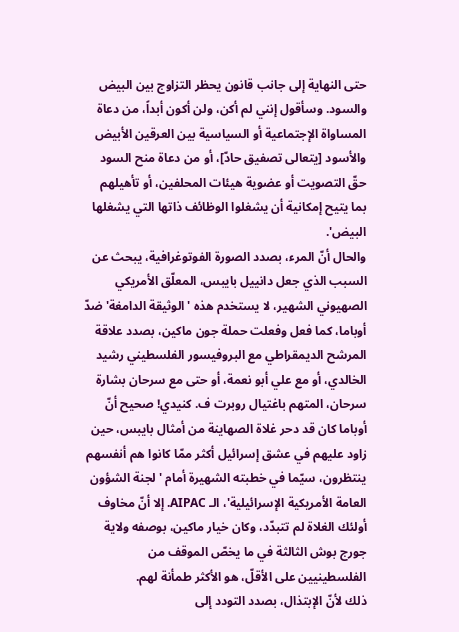حتى النهاية إلى جانب قانون يحظر التزاوج بين البيض والسود. وسأقول إنني لم أكن، ولن أكون أبداً، من دعاة المساواة الإجتماعية أو السياسية بين العرقين الأبيض والأسود [يتعالى تصفيق حادّ]، أو من دعاة منح السود حقّ التصويت أو عضوية هيئات المحلفين، أو تأهيلهم بما يتيح إمكانية أن يشغلوا الوظائف ذاتها التي يشغلها البيض'.
والحال أنّ المرء، بصدد الصورة الفوتوغرافية، يبحث عن السبب الذي جعل دانييل بايبس، المعلّق الأمريكي الصهيوني الشهير، لا يستخدم هذه 'الوثيقة الدامغة' ضدّ أوباما، كما فعل وفعلت حملة جون ماكين، بصدد علاقة المرشح الديمقراطي مع البروفيسور الفلسطيني رشيد الخالدي، أو مع علي أبو نعمة، أو حتى مع سرحان بشارة سرحان، المتهم باغتيال روبرت ف. كنيدي! صحيح أنّ أوباما كان قد دحر غلاة الصهاينة من أمثال بايبس، حين زاود عليهم في عشق إسرائيل أكثر ممّا كانوا هم أنفسهم ينتظرون، سيّما في خطبته الشهيرة أمام 'لجنة الشؤون العامة الأمريكية الإسرائيلية'، الـ AIPAC. إلا أنّ مخاوف أولئك الغلاة لم تتبدّد، وكان خيار ماكين، بوصفه ولاية جورج بوش الثالثة في ما يخصّ الموقف من الفلسطينيين على الأقلّ، هو الأكثر طمأنة لهم.
ذلك لأنّ الإبتذال، بصدد التودد إلى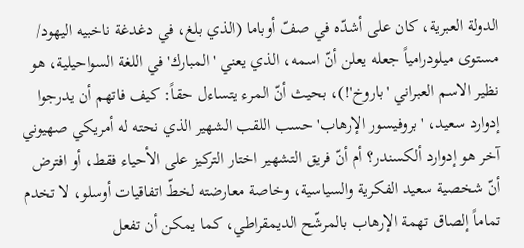الدولة العبرية، كان على أشدّه في صفّ أوباما (الذي بلغ، في دغدغة ناخبيه اليهود/ مستوى ميلودرامياً جعله يعلن أنّ اسمه، الذي يعني 'المبارك' في اللغة السواحيلية، هو نظير الاسم العبراني 'باروخ'!)، بحيث أنّ المرء يتساءل حقاً: كيف فاتهم أن يدرجوا إدوارد سعيد، 'بروفيسور الإرهاب' حسب اللقب الشهير الذي نحته له أمريكي صهيوني آخر هو إدوارد ألكسندر؟ أم أنّ فريق التشهير اختار التركيز على الأحياء فقط، أو افترض أنّ شخصية سعيد الفكرية والسياسية، وخاصة معارضته لخطّ اتفاقيات أوسلو، لا تخدم تماماً إلصاق تهمة الإرهاب بالمرشّح الديمقراطي، كما يمكن أن تفعل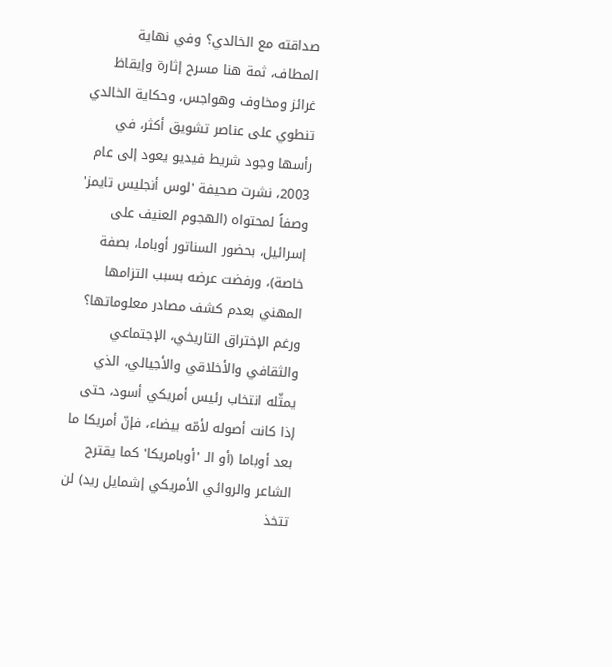صداقته مع الخالدي؟ وفي نهاية المطاف، ثمة هنا مسرح إثارة وإيقاظ غرائز ومخاوف وهواجس، وحكاية الخالدي تنطوي على عناصر تشويق أكثر، في رأسها وجود شريط فيديو يعود إلى عام 2003، نشرت صحيفة 'لوس أنجليس تايمز' وصفاً لمحتواه (الهجوم العنيف على إسرائيل، بحضور السناتور أوباما، بصفة
خاصة)، ورفضت عرضه بسبب التزامها المهني بعدم كشف مصادر معلوماتها؟
ورغم الإختراق التاريخي، الإجتماعي والثقافي والأخلاقي والأجيالي، الذي يمثّله انتخاب رئيس أمريكي أسود، حتى إذا كانت أصوله لأمّه بيضاء، فإنّ أمريكا ما بعد أوباما (أو الـ 'أوبامريكا' كما يقترح الشاعر والروائي الأمريكي إشمايل ريد) لن تتخذ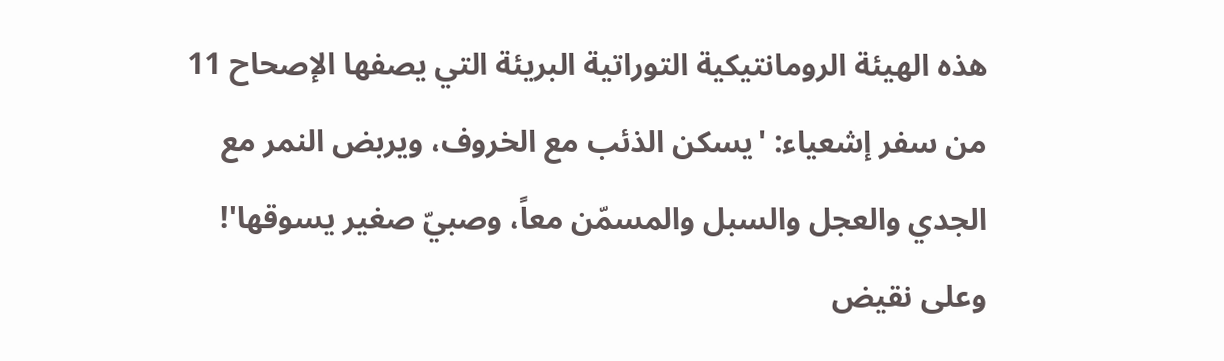هذه الهيئة الرومانتيكية التوراتية البريئة التي يصفها الإصحاح 11 من سفر إشعياء: 'يسكن الذئب مع الخروف، ويربض النمر مع الجدي والعجل والسبل والمسمّن معاً، وصبيّ صغير يسوقها'! وعلى نقيض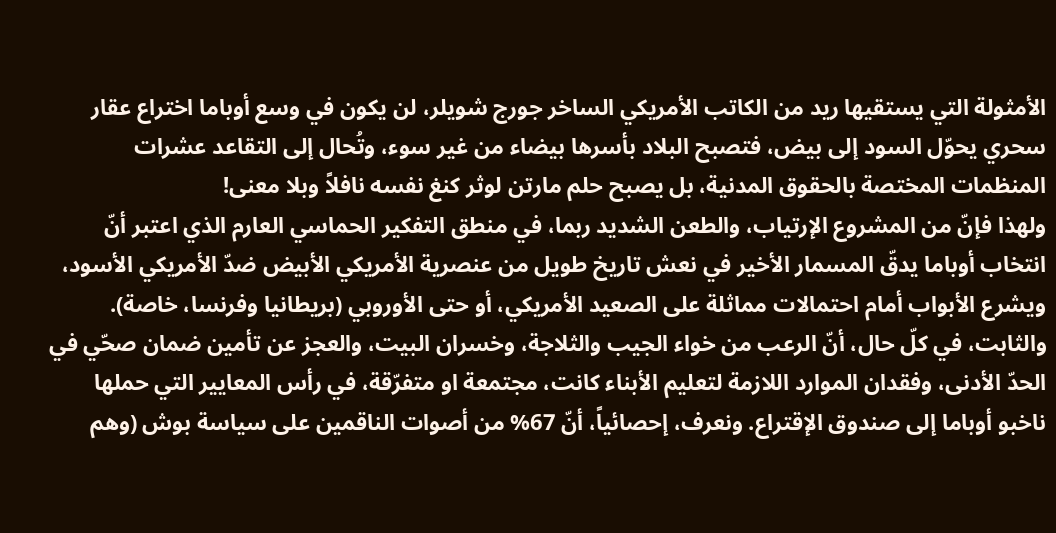الأمثولة التي يستقيها ريد من الكاتب الأمريكي الساخر جورج شويلر، لن يكون في وسع أوباما اختراع عقار سحري يحوّل السود إلى بيض، فتصبح البلاد بأسرها بيضاء من غير سوء، وتُحال إلى التقاعد عشرات المنظمات المختصة بالحقوق المدنية، بل يصبح حلم مارتن لوثر كنغ نفسه نافلاً وبلا معنى!
ولهذا فإنّ من المشروع الإرتياب، والطعن الشديد ربما، في منطق التفكير الحماسي العارم الذي اعتبر أنّ انتخاب أوباما يدقّ المسمار الأخير في نعش تاريخ طويل من عنصرية الأمريكي الأبيض ضدّ الأمريكي الأسود، ويشرع الأبواب أمام احتمالات مماثلة على الصعيد الأمريكي، أو حتى الأوروبي (بريطانيا وفرنسا، خاصة). والثابت، في كلّ حال، أنّ الرعب من خواء الجيب والثلاجة، وخسران البيت، والعجز عن تأمين ضمان صحّي في الحدّ الأدنى، وفقدان الموارد اللازمة لتعليم الأبناء كانت، مجتمعة او متفرّقة، في رأس المعايير التي حملها ناخبو أوباما إلى صندوق الإقتراع. ونعرف، إحصائياً، أنّ 67% من أصوات الناقمين على سياسة بوش (وهم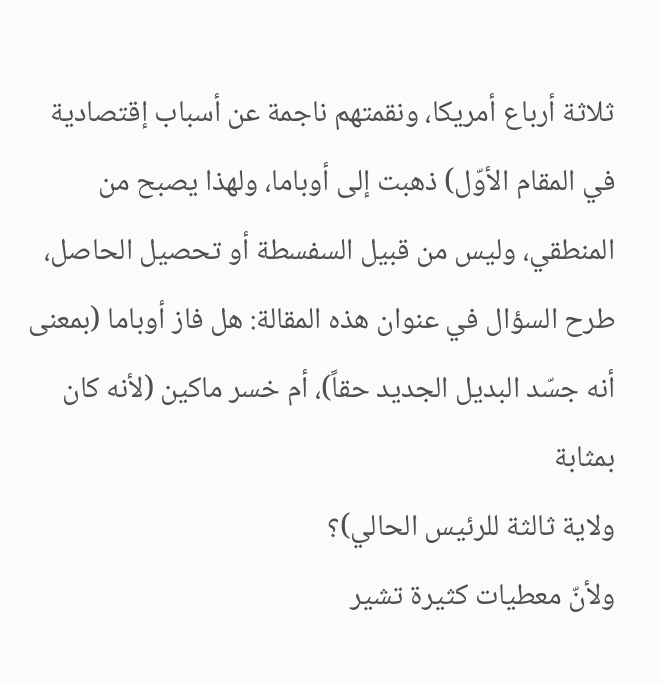ثلاثة أرباع أمريكا، ونقمتهم ناجمة عن أسباب إقتصادية في المقام الأوّل) ذهبت إلى أوباما، ولهذا يصبح من المنطقي، وليس من قبيل السفسطة أو تحصيل الحاصل، طرح السؤال في عنوان هذه المقالة: هل فاز أوباما (بمعنى أنه جسّد البديل الجديد حقاً)، أم خسر ماكين (لأنه كان بمثابة
ولاية ثالثة للرئيس الحالي)؟
ولأنّ معطيات كثيرة تشير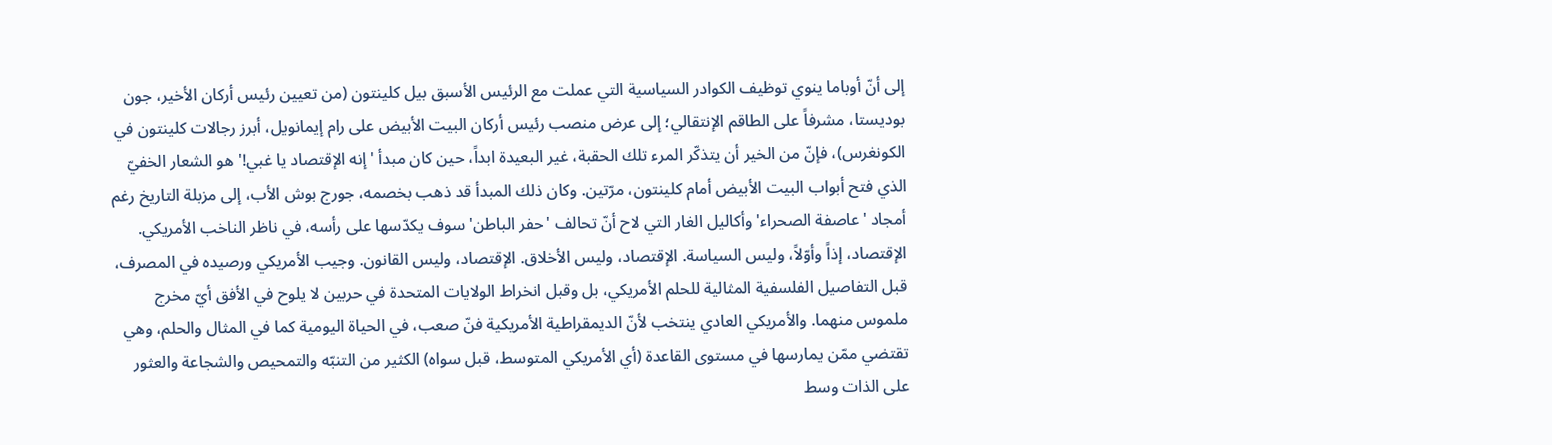إلى أنّ أوباما ينوي توظيف الكوادر السياسية التي عملت مع الرئيس الأسبق بيل كلينتون (من تعيين رئيس أركان الأخير، جون بوديستا، مشرفاً على الطاقم الإنتقالي؛ إلى عرض منصب رئيس أركان البيت الأبيض على رام إيمانويل، أبرز رجالات كلينتون في الكونغرس)، فإنّ من الخير أن يتذكّر المرء تلك الحقبة، غير البعيدة ابداً، حين كان مبدأ 'إنه الإقتصاد يا غبي!' هو الشعار الخفيّ الذي فتح أبواب البيت الأبيض أمام كلينتون، مرّتين. وكان ذلك المبدأ قد ذهب بخصمه، جورج بوش الأب، إلى مزبلة التاريخ رغم أمجاد 'عاصفة الصحراء' وأكاليل الغار التي لاح أنّ تحالف 'حفر الباطن' سوف يكدّسها على رأسه، في ناظر الناخب الأمريكي.
الإقتصاد، إذاً وأوّلاً، وليس السياسة. الإقتصاد، وليس الأخلاق. الإقتصاد، وليس القانون. وجيب الأمريكي ورصيده في المصرف، قبل التفاصيل الفلسفية المثالية للحلم الأمريكي، بل وقبل انخراط الولايات المتحدة في حربين لا يلوح في الأفق أيّ مخرج ملموس منهما. والأمريكي العادي ينتخب لأنّ الديمقراطية الأمريكية فنّ صعب، في الحياة اليومية كما في المثال والحلم، وهي تقتضي ممّن يمارسها في مستوى القاعدة (أي الأمريكي المتوسط، قبل سواه) الكثير من التنبّه والتمحيص والشجاعة والعثور على الذات وسط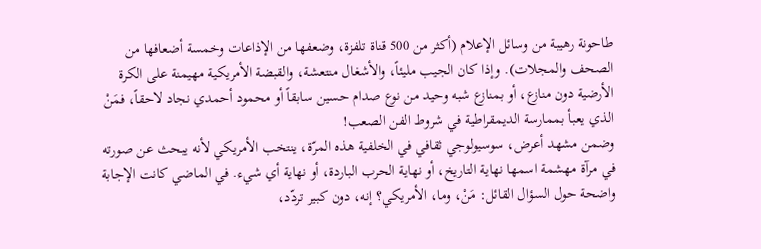طاحونة رهيبة من وسائل الإعلام (أكثر من 500 قناة تلفزة، وضعفها من الإذاعات وخمسة أضعافها من الصحف والمجلات). وإذا كان الجيب مليئاً، والأشغال منتعشة، والقبضة الأمريكية مهيمنة على الكرة الأرضية دون منازع، أو بمنازع شبه وحيد من نوع صدام حسين سابقاً أو محمود أحمدي نجاد لاحقاً، فمَنْ الذي يعبأ بممارسة الديمقراطية في شروط الفن الصعب!
وضمن مشهد أعرض، سوسيولوجي ثقافي في الخلفية هذه المرّة، ينتخب الأمريكي لأنه يبحث عن صورته في مرآة مهشمة اسمها نهاية التاريخ، أو نهاية الحرب الباردة، أو نهاية أي شيء. في الماضي كانت الإجابة واضحة حول السؤال القائل: مَنْ، وما، الأمريكي؟ إنه، دون كبير تردّد،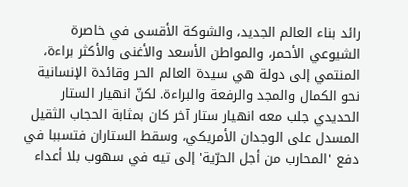رائد بناء العالم الجديد، والشوكة الأقسى في خاصرة الشيوعي الأحمر، والمواطن الأسعد والأغنى والأكثر براءة، المنتمي إلى دولة هي سيدة العالم الحر وقائدة الإنسانية نحو الكمال والمجد والرفعة والبراءة. لكنّ انهيار الستار الحديدي جلب معه انهيار ستار آخر كان بمثابة الحجاب الثقيل المسدل على الوجدان الأمريكي، وسقط الستاران فتسببا في دفع 'المحارب من أجل الحرّية' إلى تيه في سهوب بلا أعداء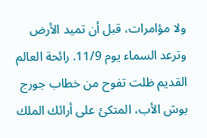ولا مؤامرات، قبل أن تميد الأرض وترعد السماء يوم 11/9. رائحة العالم القديم ظلت تفوح من خطاب جورج بوش الأب، المتكئ على أرائك الملك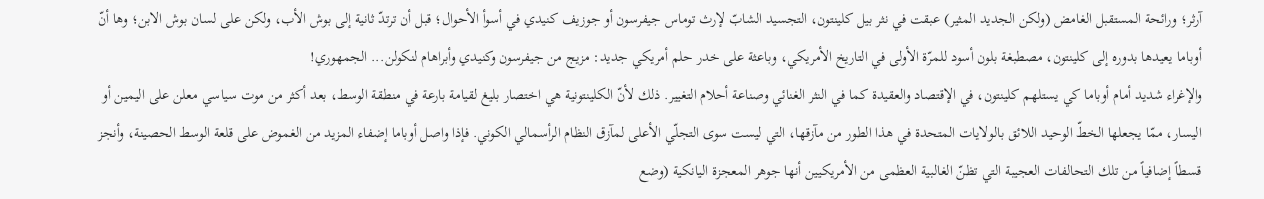آرثر؛ ورائحة المستقبل الغامض (ولكن الجديد المثير) عبقت في نثر بيل كلينتون، التجسيد الشابّ لإرث توماس جيفرسون أو جوزيف كنيدي في أسوأ الأحوال؛ قبل أن ترتدّ ثانية إلى بوش الأب، ولكن على لسان بوش الابن؛ وها أنّ أوباما يعيدها بدوره إلى كلينتون، مصطبغة بلون أسود للمرّة الأولى في التاريخ الأمريكي، وباعثة على خدر حلم أمريكي جديد: مزيج من جيفرسون وكنيدي وأبراهام لنكولن... الجمهوري!
والإغراء شديد أمام أوباما كي يستلهم كلينتون، في الإقتصاد والعقيدة كما في النثر الغنائي وصناعة أحلام التغيير. ذلك لأنّ الكلينتونية هي اختصار بليغ لقيامة بارعة في منطقة الوسط، بعد أكثر من موت سياسي معلن على اليمين أو اليسار، ممّا يجعلها الخطّ الوحيد اللائق بالولايات المتحدة في هذا الطور من مآزقها، التي ليست سوى التجلّي الأعلى لمآزق النظام الرأسمالي الكوني. فإذا واصل أوباما إضفاء المزيد من الغموض على قلعة الوسط الحصينة، وأنجز قسطاً إضافياً من تلك التحالفات العجيبة التي تظنّ الغالبية العظمى من الأمريكيين أنها جوهر المعجزة اليانكية (وضع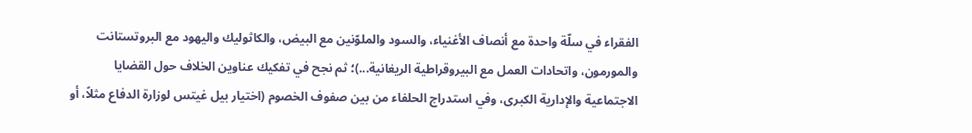الفقراء في سلّة واحدة مع أنصاف الأغنياء، والسود والملوّنين مع البيض، والكاثوليك واليهود مع البروتستانت والمورمون، واتحادات العمل مع البيروقراطية الريغانية...)؛ ثم نجح في تفكيك عناوين الخلاف حول القضايا الاجتماعية والإدارية الكبرى، وفي استدراج الحلفاء من بين صفوف الخصوم (اختيار بيل غيتس لوزارة الدفاع مثلاً، أو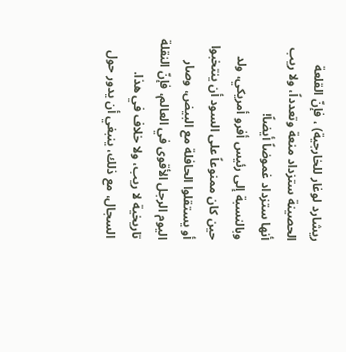ريشارد لوغار للخارجية) ، فإنّ القلعة الحصينة ستزداد منعة وتعدداً، ولا ريب أنها ستزداد غموضاً أيضاً!
وبالنسبة إلى رئيس أفرو أمريكي، ولد حين كان ممنوعاً على السود أن ينتخبوا أو يستقلوا الحافلة مع البيض، وصار اليوم الرجل الأقوى في العالم، فإنّ النقلة تاريخية لا ريب، ولا خلاف في هذا. السجال، مع ذلك، ينبغي أن يدور حول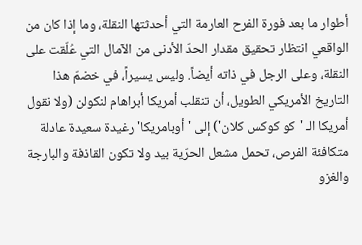أطوار ما بعد فورة الفرح العارمة التي أحدثتها النقلة، وما إذا كان من الواقعي انتظار تحقيق مقدار الحدّ الأدنى من الآمال التي عُلّقت على النقلة، وعلى الرجل في ذاته أيضاً. وليس يسيراً، في خضمّ هذا التاريخ الأمريكي الطويل، أن تنقلب أمريكا أبراهام لنكولن (ولا نقول أمريكا الـ 'كو كوكس كلان') إلى 'أوبامريكا' رغيدة سعيدة عادلة متكافئة الفرص، تحمل مشعل الحرّية بيد ولا تكون القاذفة والبارجة والغزو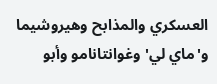العسكري والمذابح وهيروشيما و'ماي لي' وغوانتانامو وأبو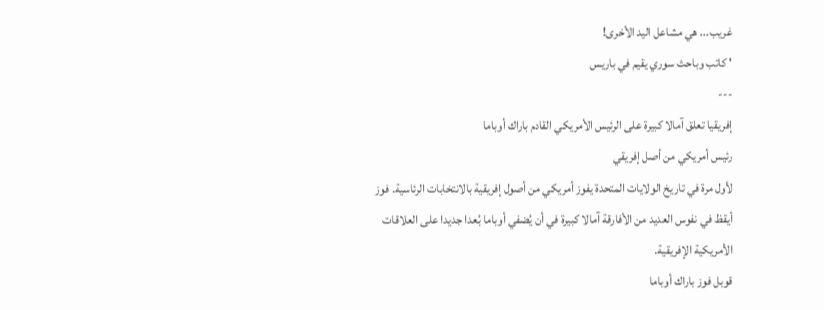غريب... هي مشاعل اليد الأخرى!
' كاتب وباحث سوري يقيم في باريس
---
إفريقيا تعلق آمالا كبيرة على الرئيس الأمريكي القادم باراك أوباما
رئيس أمريكي من أصل إفريقي
لأول مرة في تاريخ الولايات المتحدة يفوز أمريكي من أصول إفريقية بالانتخابات الرئاسية. فوز أيقظ في نفوس العديد من الأفارقة آمالا كبيرة في أن يُضفي أوباما بُعدا جديدا على العلاقات الأمريكية الإفريقية.
قوبل فوز باراك أوباما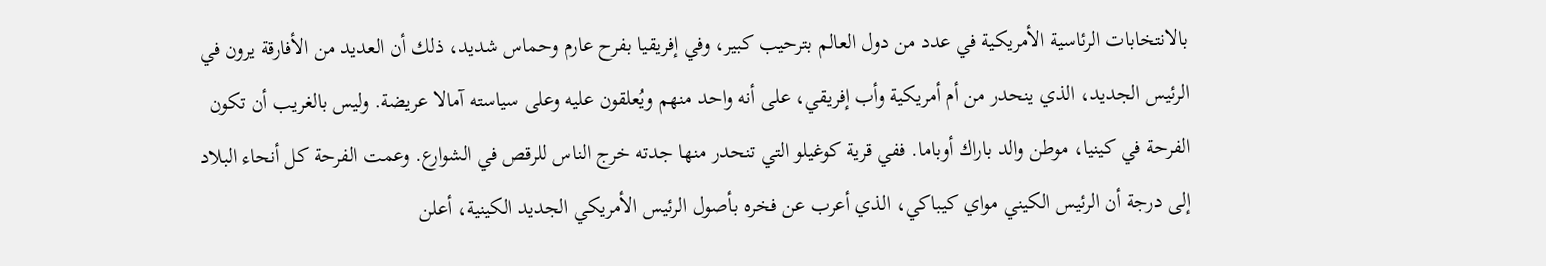بالانتخابات الرئاسية الأمريكية في عدد من دول العالم بترحيب كبير، وفي إفريقيا بفرح عارم وحماس شديد، ذلك أن العديد من الأفارقة يرون في الرئيس الجديد، الذي ينحدر من أم أمريكية وأب إفريقي، على أنه واحد منهم ويُعلقون عليه وعلى سياسته آمالا عريضة. وليس بالغريب أن تكون الفرحة في كينيا، موطن والد باراك أوباما. ففي قرية كوغيلو التي تنحدر منها جدته خرج الناس للرقص في الشوارع. وعمت الفرحة كل أنحاء البلاد إلى درجة أن الرئيس الكيني مواي كيباكي، الذي أعرب عن فخره بأصول الرئيس الأمريكي الجديد الكينية، أعلن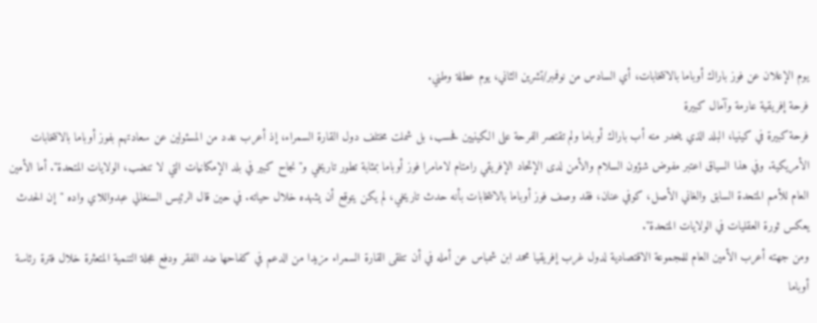يوم الإعلان عن فوز باراك أوباما بالانتخابات، أي السادس من نوفمبر/تشرين الثاني، يوم عطلة وطني.
فرحة إفريقية عارمة وآمال كبيرة
فرحة كبيرة في كينيا، البلد الذي ينحدر منه أب باراك أوباما ولم تقتصر الفرحة على الكينيين فحسب، بل شملت مختلف دول القارة السمراء، إذ أعرب عدد من المسئولين عن سعادتهم بفوز أوباما بالانتخابات الأمريكية. وفي هذا السياق اعتبر مفوض شؤون السلام والأمن لدى الإتحاد الإفريقي رامتام لامامرا فوز أوباما بمثابة تطور تاريخي و"نجاح كبير في بلد الإمكانيات التي لا تنضب، الولايات المتحدة". أما الأمين العام للأمم المتحدة السابق والغاني الأصل، كوفي عنان، فقد وصف فوز أوباما بالانتخابات بأنه حدث تاريخي، لم يكن يتوقع أن يشهده خلال حياته. في حين قال الرئيس السنغالي عبدواللاي واده "إن الحدث يعكس ثورة العقليات في الولايات المتحدة".
ومن جهته أعرب الأمين العام للمجموعة الاقتصادية لدول غرب إفريقيا محمد ابن شمباس عن أمله في أن تتلقى القارة السمراء مزيدا من الدعم في كفاحها ضد الفقر ودفع عجلة التنمية المتعثرة خلال فترة رئاسة أوباما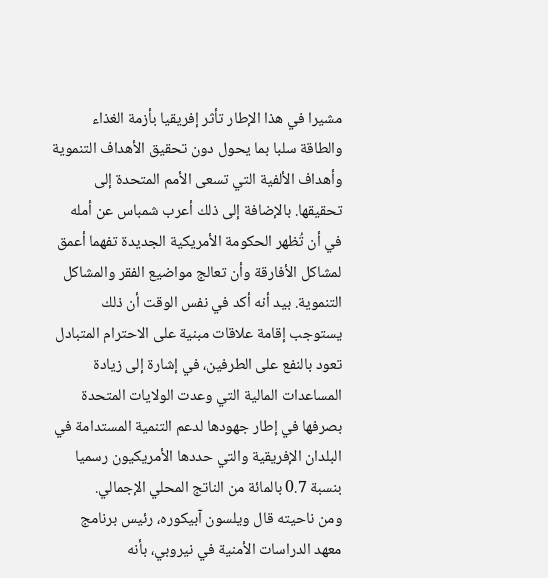مشيرا في هذا الإطار تأثر إفريقيا بأزمة الغذاء والطاقة سلبا بما يحول دون تحقيق الأهداف التنموية وأهداف الألفية التي تسعى الأمم المتحدة إلى تحقيقها. بالإضافة إلى ذلك أعرب شمباس عن أمله في أن تُظهر الحكومة الأمريكية الجديدة تفهما أعمق لمشاكل الأفارقة وأن تعالج مواضيع الفقر والمشاكل التنموية. بيد أنه أكد في نفس الوقت أن ذلك يستوجب إقامة علاقات مبنية على الاحترام المتبادل تعود بالنفع على الطرفين، في إشارة إلى زيادة المساعدات المالية التي وعدت الولايات المتحدة بصرفها في إطار جهودها لدعم التنمية المستدامة في البلدان الإفريقية والتي حددها الأمريكيون رسميا بنسبة 0.7 بالمائة من الناتج المحلي الإجمالي.
ومن ناحيته قال ويلسون آبيكوره، رئيس برنامج معهد الدراسات الأمنية في نيروبي، بأنه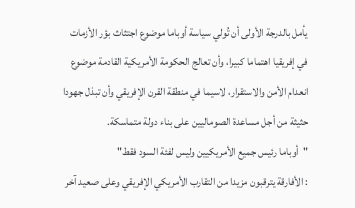يأمل بالدرجة الأولى أن تُولي سياسة أوباما موضوع اجتثاث بؤر الأزمات في إفريقيا اهتماما كبيرا، وأن تعالج الحكومة الأمريكية القادمة موضوع انعدام الأمن والاستقرار، لاسيما في منطقة القرن الإفريقي وأن تبذل جهودا حثيثة من أجل مساعدة الصوماليين على بناء دولة متماسكة.
"أوباما رئيس جميع الأمريكيين وليس لفئة السود فقط"
: الأفارقة يترقبون مزيدا من التقارب الأمريكي الإفريقي وعلى صعيد آخر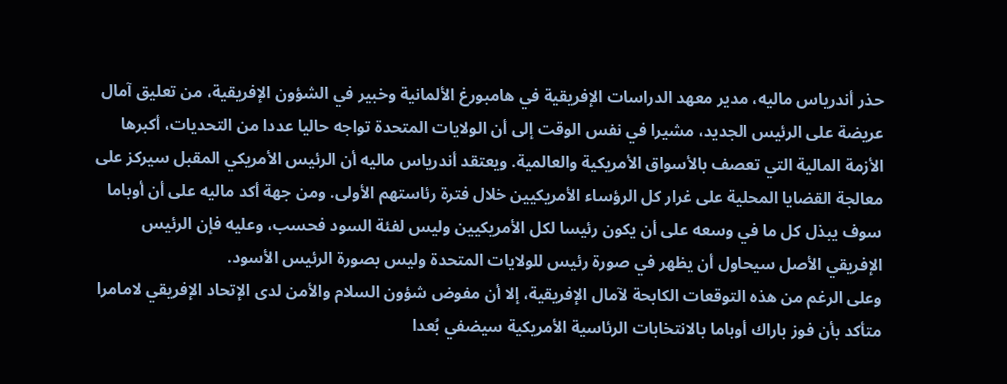حذر أندرياس ماليه، مدير معهد الدراسات الإفريقية في هامبورغ الألمانية وخبير في الشؤون الإفريقية، من تعليق آمال عريضة على الرئيس الجديد، مشيرا في نفس الوقت إلى أن الولايات المتحدة تواجه حاليا عددا من التحديات، أكبرها الأزمة المالية التي تعصف بالأسواق الأمريكية والعالمية. ويعتقد أندرياس ماليه أن الرئيس الأمريكي المقبل سيركز على معالجة القضايا المحلية على غرار كل الرؤساء الأمريكيين خلال فترة رئاستهم الأولى. ومن جهة أكد ماليه على أن أوباما سوف يبذل كل ما في وسعه على أن يكون رئيسا لكل الأمريكيين وليس لفئة السود فحسب، وعليه فإن الرئيس الإفريقي الأصل سيحاول أن يظهر في صورة رئيس للولايات المتحدة وليس بصورة الرئيس الأسود.
وعلى الرغم من هذه التوقعات الكابحة لآمال الإفريقية، إلا أن مفوض شؤون السلام والأمن لدى الإتحاد الإفريقي لامامرا متأكد بأن فوز باراك أوباما بالانتخابات الرئاسية الأمريكية سيضفي بُعدا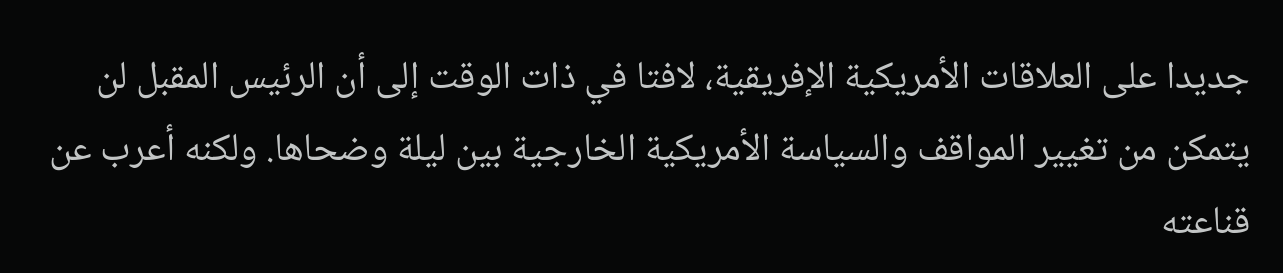جديدا على العلاقات الأمريكية الإفريقية، لافتا في ذات الوقت إلى أن الرئيس المقبل لن يتمكن من تغيير المواقف والسياسة الأمريكية الخارجية بين ليلة وضحاها. ولكنه أعرب عن قناعته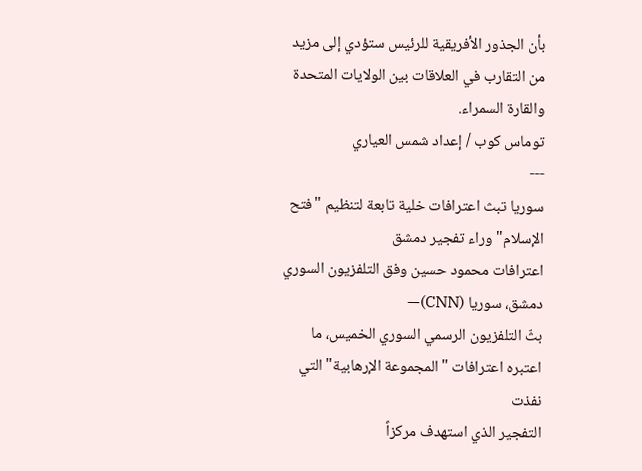بأن الجذور الأفريقية للرئيس ستؤدي إلى مزيد من التقارب في العلاقات بين الولايات المتحدة والقارة السمراء.
توماس كوب / إعداد شمس العياري
---
سوريا تبث اعترافات خلية تابعة لتنظيم "فتح الإسلام" وراء تفجير دمشق
اعترافات محمود حسين وفق التلفزيون السوري
دمشق، سوريا (CNN)—
بثّ التلفزيون الرسمي السوري الخميس، ما اعتبره اعترافات "المجموعة الإرهابية" التي نفذت
التفجير الذي استهدف مركزاً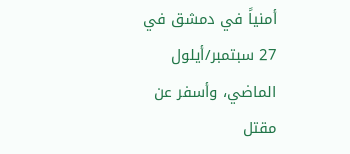أمنياً في دمشق في 27 سبتمبر/أيلول الماضي، وأسفر عن مقتل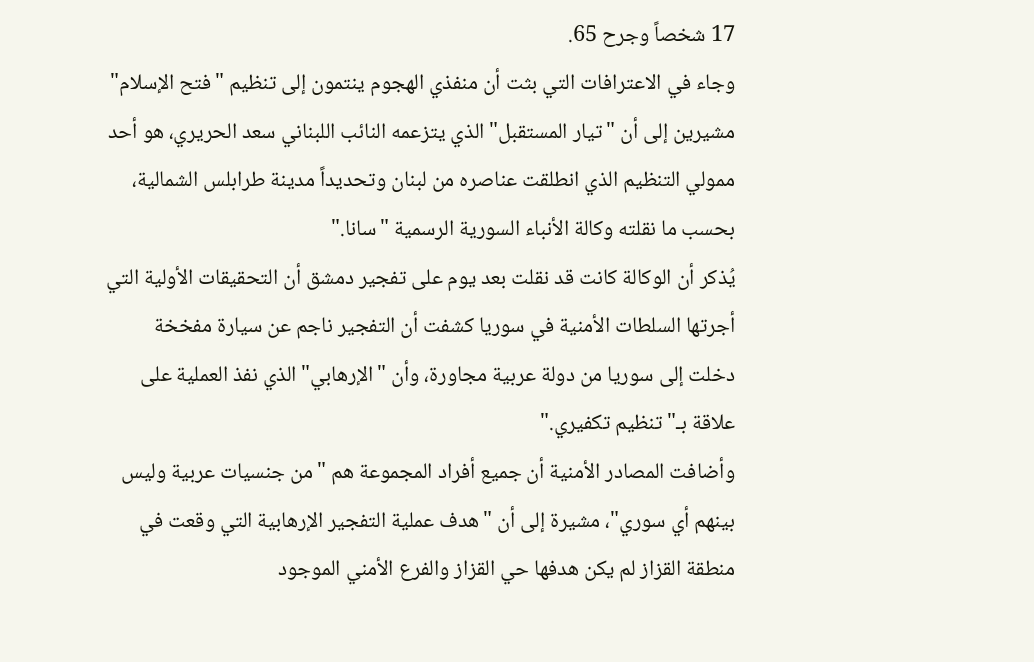17 شخصاً وجرح 65.
وجاء في الاعترافات التي بثت أن منفذي الهجوم ينتمون إلى تنظيم "فتح الإسلام" مشيرين إلى أن "تيار المستقبل" الذي يتزعمه النائب اللبناني سعد الحريري، هو أحد ممولي التنظيم الذي انطلقت عناصره من لبنان وتحديداً مدينة طرابلس الشمالية، بحسب ما نقلته وكالة الأنباء السورية الرسمية "سانا."
يُذكر أن الوكالة كانت قد نقلت بعد يوم على تفجير دمشق أن التحقيقات الأولية التي أجرتها السلطات الأمنية في سوريا كشفت أن التفجير ناجم عن سيارة مفخخة دخلت إلى سوريا من دولة عربية مجاورة، وأن "الإرهابي" الذي نفذ العملية على علاقة بـ"تنظيم تكفيري."
وأضافت المصادر الأمنية أن جميع أفراد المجموعة هم "من جنسيات عربية وليس بينهم أي سوري"، مشيرة إلى أن "هدف عملية التفجير الإرهابية التي وقعت في منطقة القزاز لم يكن هدفها حي القزاز والفرع الأمني الموجود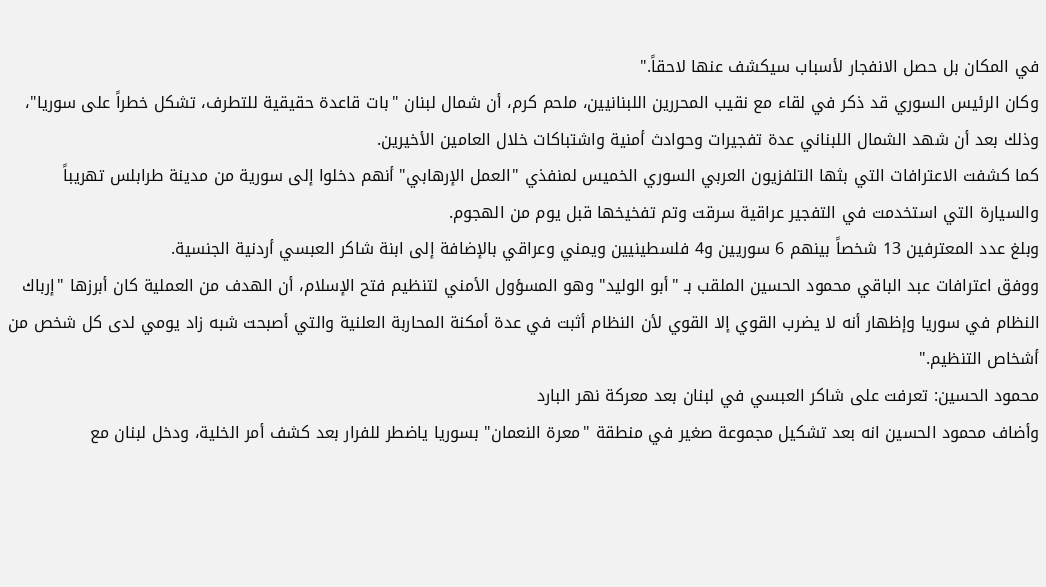في المكان بل حصل الانفجار لأسباب سيكشف عنها لاحقاً."
وكان الرئيس السوري قد ذكر في لقاء مع نقيب المحررين اللبنانيين، ملحم كرم، أن شمال لبنان "بات قاعدة حقيقية للتطرف، تشكل خطراً على سوريا"، وذلك بعد أن شهد الشمال اللبناني عدة تفجيرات وحوادث أمنية واشتباكات خلال العامين الأخيرين.
كما كشفت الاعترافات التي بثها التلفزيون العربي السوري الخميس لمنفذي "العمل الإرهابي" أنهم دخلوا إلى سورية من مدينة طرابلس تهريباً والسيارة التي استخدمت في التفجير عراقية سرقت وتم تفخيخها قبل يوم من الهجوم.
وبلغ عدد المعترفين 13 شخصاً بينهم 6 سوريين و4 فلسطينيين ويمني وعراقي بالإضافة إلى ابنة شاكر العبسي أردنية الجنسية.
ووفق اعترافات عبد الباقي محمود الحسين الملقب بـ "أبو الوليد" وهو المسؤول الأمني لتنظيم فتح الإسلام، أن الهدف من العملية كان أبرزها "إرباك النظام في سوريا وإظهار أنه لا يضرب القوي إلا القوي لأن النظام أثبت في عدة أمكنة المحاربة العلنية والتي أصبحت شبه زاد يومي لدى كل شخص من أشخاص التنظيم."
محمود الحسين: تعرفت على شاكر العبسي في لبنان بعد معركة نهر البارد
وأضاف محمود الحسين انه بعد تشكيل مجموعة صغير في منطقة "معرة النعمان" بسوريا ياضطر للفرار بعد كشف أمر الخلية، ودخل لبنان مع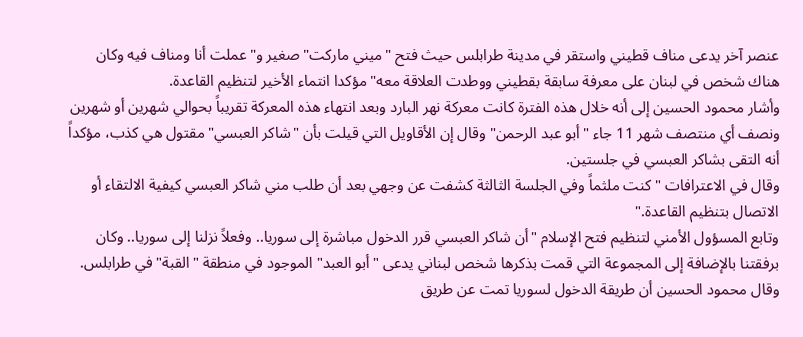عنصر آخر يدعى مناف قطيني واستقر في مدينة طرابلس حيث فتح "ميني ماركت" صغير و"عملت أنا ومناف فيه وكان هناك شخص في لبنان على معرفة سابقة بقطيني ووطدت العلاقة معه" مؤكدا انتماء الأخير لتنظيم القاعدة.
وأشار محمود الحسين إلى أنه خلال هذه الفترة كانت معركة نهر البارد وبعد انتهاء هذه المعركة تقريباً بحوالي شهرين أو شهرين ونصف أي منتصف شهر 11 جاء "أبو عبد الرحمن" وقال إن الأقاويل التي قيلت بأن "شاكر العبسي" مقتول هي كذب، مؤكداً أنه التقى بشاكر العبسي في جلستين.
وقال في الاعترافات "كنت ملثماً وفي الجلسة الثالثة كشفت عن وجهي بعد أن طلب مني شاكر العبسي كيفية الالتقاء أو الاتصال بتنظيم القاعدة."
وتابع المسؤول الأمني لتنظيم فتح الإسلام "أن شاكر العبسي قرر الدخول مباشرة إلى سوريا.. وفعلاً نزلنا إلى سوريا.. وكان برفقتنا بالإضافة إلى المجموعة التي قمت بذكرها شخص لبناني يدعى "أبو العبد" الموجود في منطقة "القبة" في طرابلس.
وقال محمود الحسين أن طريقة الدخول لسوريا تمت عن طريق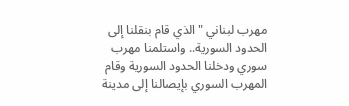مهرب لبناني "الذي قام بنقلنا إلى الحدود السورية.. واستلمنا مهرب سوري ودخلنا الحدود السورية وقام المهرب السوري بإيصالنا إلى مدينة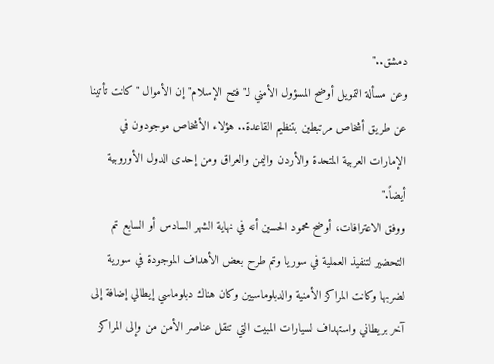دمشق.."
وعن مسألة التمويل أوضح المسؤول الأمني لـ"فتح الإسلام" إن الأموال "كانت تأتينا عن طريق أشخاص مرتبطين بتنظيم القاعدة.. هؤلاء الأشخاص موجودون في الإمارات العربية المتحدة والأردن واليمن والعراق ومن إحدى الدول الأوروبية أيضاً."
ووفق الاعترافات، أوضح محمود الحسين أنه في نهاية الشهر السادس أو السابع تم التحضير لتنفيذ العملية في سوريا وتم طرح بعض الأهداف الموجودة في سورية لضربها وكانت المراكز الأمنية والدبلوماسيين وكان هناك دبلوماسي إيطالي إضافة إلى آخر بريطاني واستهداف لسيارات المبيت التي تنقل عناصر الأمن من وإلى المراكز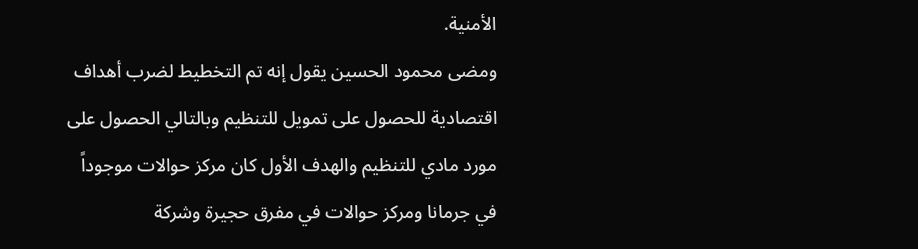الأمنية.
ومضى محمود الحسين يقول إنه تم التخطيط لضرب أهداف اقتصادية للحصول على تمويل للتنظيم وبالتالي الحصول على مورد مادي للتنظيم والهدف الأول كان مركز حوالات موجوداً في جرمانا ومركز حوالات في مفرق حجيرة وشركة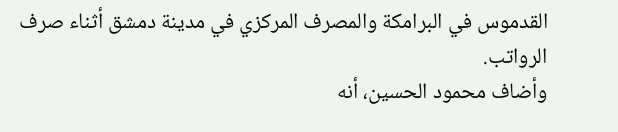القدموس في البرامكة والمصرف المركزي في مدينة دمشق أثناء صرف الرواتب.
وأضاف محمود الحسين، أنه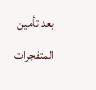بعد تأمين المتفجرات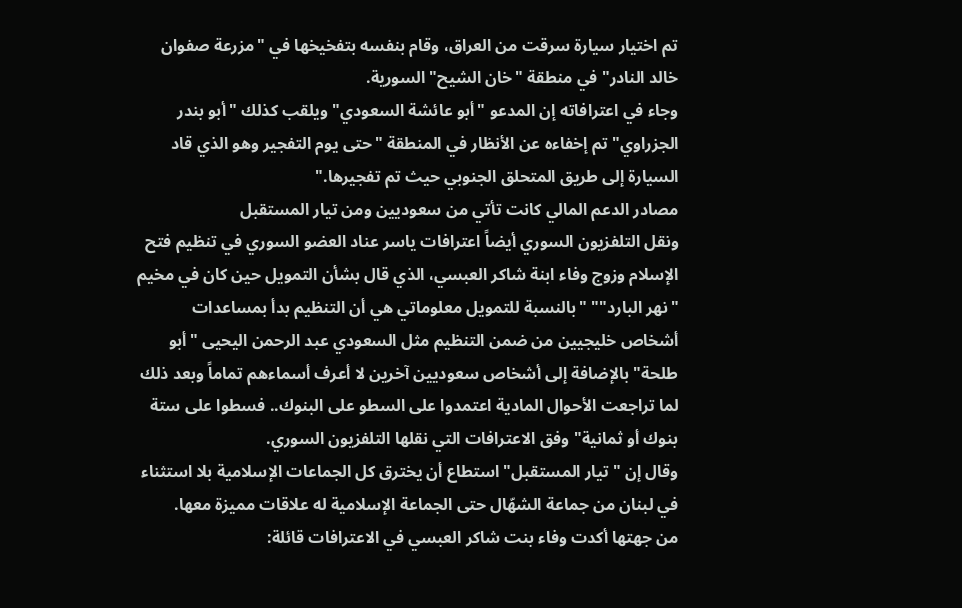تم اختيار سيارة سرقت من العراق، وقام بنفسه بتفخيخها في "مزرعة صفوان خالد النادر" في منطقة "خان الشيح" السورية.
وجاء في اعترافاته إن المدعو "أبو عائشة السعودي" ويلقب كذلك "أبو بندر الجزراوي" تم إخفاءه عن الأنظار في المنطقة "حتى يوم التفجير وهو الذي قاد السيارة إلى طريق المتحلق الجنوبي حيث تم تفجيرها."
مصادر الدعم المالي كانت تأتي من سعوديين ومن تيار المستقبل
ونقل التلفزيون السوري أيضاً اعترافات ياسر عناد العضو السوري في تنظيم فتح الإسلام وزوج وفاء ابنة شاكر العبسي، الذي قال بشأن التمويل حين كان في مخيم "نهر البارد"" "بالنسبة للتمويل معلوماتي هي أن التنظيم بدأ بمساعدات أشخاص خليجيين من ضمن التنظيم مثل السعودي عبد الرحمن اليحيى "أبو طلحة" بالإضافة إلى أشخاص سعوديين آخرين لا أعرف أسماءهم تماماً وبعد ذلك لما تراجعت الأحوال المادية اعتمدوا على السطو على البنوك.. فسطوا على ستة بنوك أو ثمانية" وفق الاعترافات التي نقلها التلفزيون السوري.
وقال إن "تيار المستقبل" استطاع أن يخترق كل الجماعات الإسلامية بلا استثناء في لبنان من جماعة الشهّال حتى الجماعة الإسلامية له علاقات مميزة معها.
من جهتها أكدت وفاء بنت شاكر العبسي في الاعترافات قائلة: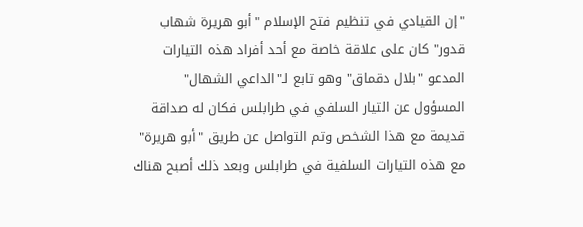"إن القيادي في تنظيم فتح الإسلام "أبو هريرة شهاب قدور" كان على علاقة خاصة مع أحد أفراد هذه التيارات المدعو "بلال دقماق" وهو تابع لـ"الداعي الشهال" المسؤول عن التيار السلفي في طرابلس فكان له صداقة قديمة مع هذا الشخص وتم التواصل عن طريق "أبو هريرة" مع هذه التيارات السلفية في طرابلس وبعد ذلك أصبح هناك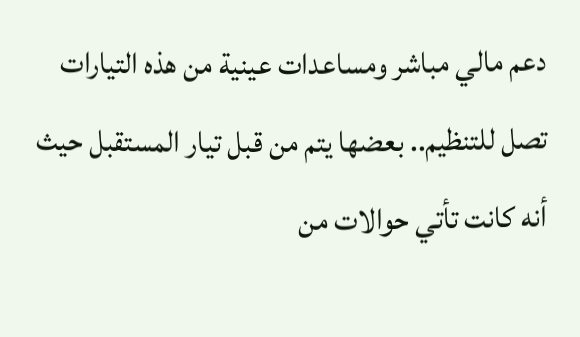دعم مالي مباشر ومساعدات عينية من هذه التيارات تصل للتنظيم.. بعضها يتم من قبل تيار المستقبل حيث أنه كانت تأتي حوالات من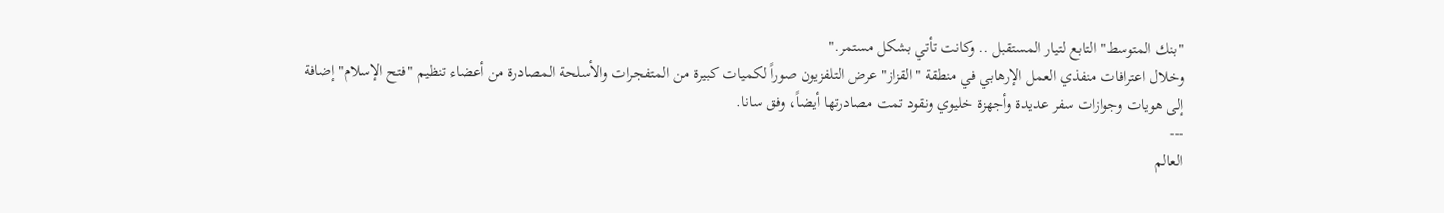"بنك المتوسط" التابع لتيار المستقبل .. وكانت تأتي بشكل مستمر."
وخلال اعترافات منفذي العمل الإرهابي في منطقة "القزاز" عرض التلفزيون صوراً لكميات كبيرة من المتفجرات والأسلحة المصادرة من أعضاء تنظيم "فتح الإسلام" إضافة إلى هويات وجوازات سفر عديدة وأجهزة خليوي ونقود تمت مصادرتها أيضاً، وفق سانا.
---
العالم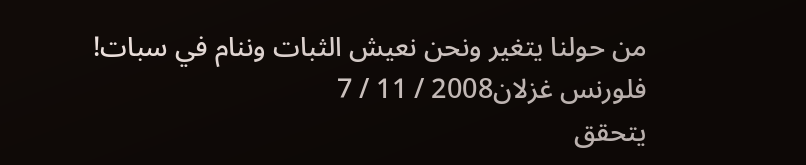من حولنا يتغير ونحن نعيش الثبات وننام في سبات!
فلورنس غزلان2008 / 11 / 7
يتحقق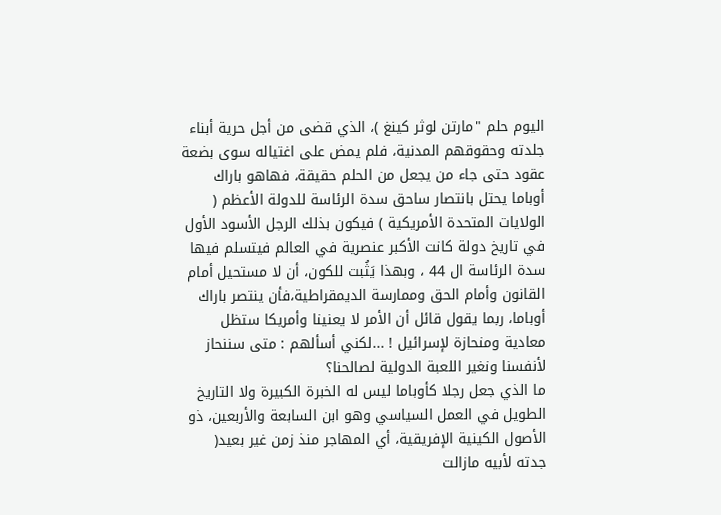اليوم حلم "مارتن لوثر كينغ )، الذي قضى من أجل حرية أبناء جلدته وحقوقهم المدنية، فلم يمض على اغتياله سوى بضعة عقود حتى جاء من يجعل من الحلم حقيقة، فهاهو باراك أوباما يحتل بانتصار ساحق سدة الرئاسة للدولة الأعظم ( الولايات المتحدة الأمريكية ) فيكون بذلك الرجل الأسود الأول في تاريخ دولة كانت الأكبر عنصرية في العالم فيتسلم فيها سدة الرئاسة ال 44 ، وبهذا يَثُبت للكون، أن لا مستحيل أمام القانون وأمام الحق وممارسة الديمقراطية،فأن ينتصر باراك أوباما، ربما يقول قائل أن الأمر لا يعنينا وأمريكا ستظل معادية ومنحازة لإسرائيل ! ...لكني أسألهم : متى سننحاز لأنفسنا ونغير اللعبة الدولية لصالحنا؟
ما الذي جعل رجلا كأوباما ليس له الخبرة الكبيرة ولا التاريخ الطويل في العمل السياسي وهو ابن السابعة والأربعين، ذو الأصول الكينية الإفريقية، أي المهاجر منذ زمن غير بعيد( جدته لأبيه مازالت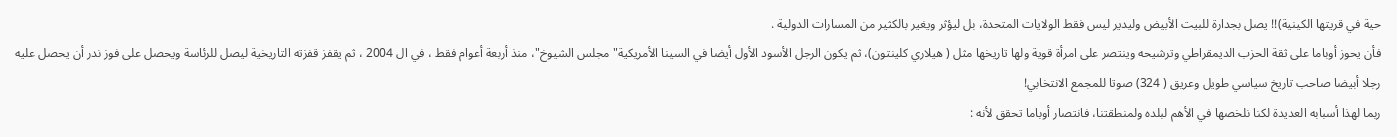حية في قريتها الكينية)!! يصل بجدارة للبيت الأبيض وليدير ليس فقط الولايات المتحدة، بل ليؤثر ويغير بالكثير من المسارات الدولية .
فأن يحوز أوباما على ثقة الحزب الديمقراطي وترشيحه وينتصر على امرأة قوية ولها تاريخها مثل ( هيلاري كلينتون)، ثم يكون الرجل الأسود الأول أيضا في السينا الأمريكية" مجلس الشيوخ"، منذ أربعة أعوام فقط ، في ال 2004 ، ثم يقفز قفزته التاريخية ليصل للرئاسة ويحصل على فوز ندر أن يحصل عليه رجلا أبيضا صاحب تاريخ سياسي طويل وعريق ( 324) صوتا للمجمع الانتخابي!
ربما لهذا أسبابه العديدة لكنا نلخصها في الأهم لبلده ولمنطقتنا، فانتصار أوباما تحقق لأنه :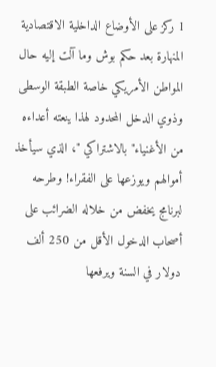1 ركز على الأوضاع الداخلية الاقتصادية المنهارة بعد حكم بوش وما آلت إليه حال المواطن الأمريكي خاصة الطبقة الوسطى وذوي الدخل المحدود لهذا ينعته أعداءه من الأغنياء" بالاشتراكي "، الذي سيأخذ أموالهم ويوزعها على الفقراء! وطرحه لبرنامج يخفض من خلاله الضرائب على أصحاب الدخول الأقل من 250 ألف دولار في السنة ويرفعها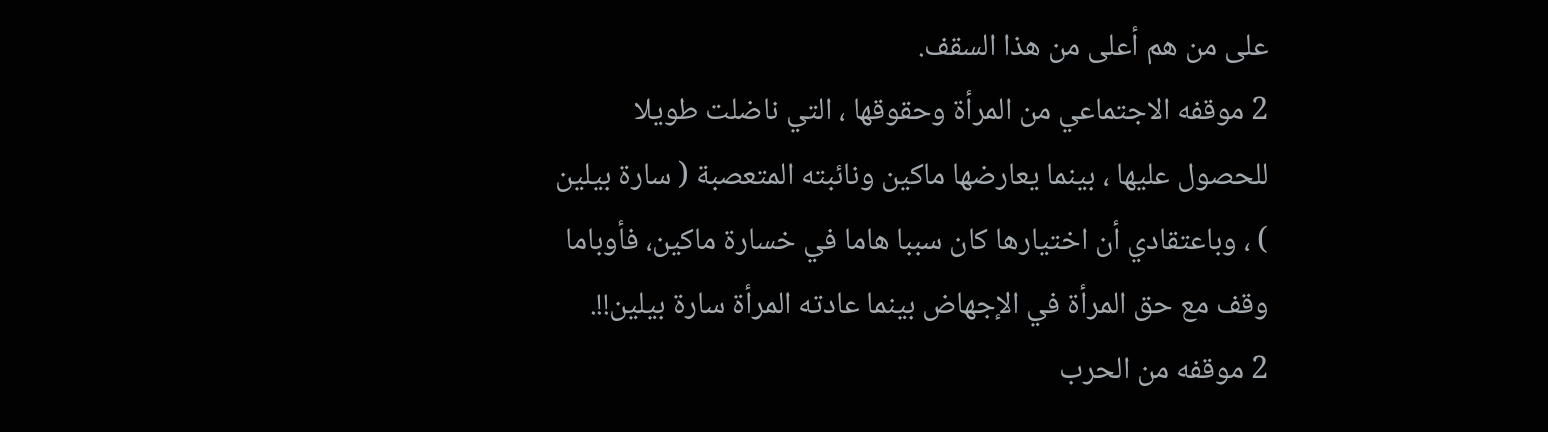على من هم أعلى من هذا السقف.
2 موقفه الاجتماعي من المرأة وحقوقها ، التي ناضلت طويلا للحصول عليها ، بينما يعارضها ماكين ونائبته المتعصبة ( سارة بيلين ) ، وباعتقادي أن اختيارها كان سببا هاما في خسارة ماكين، فأوباما وقف مع حق المرأة في الإجهاض بينما عادته المرأة سارة بيلين!!.
2 موقفه من الحرب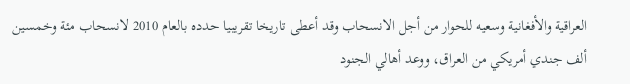العراقية والأفغانية وسعيه للحوار من أجل الانسحاب وقد أعطى تاريخا تقريبيا حدده بالعام 2010 لانسحاب مئة وخمسين ألف جندي أمريكي من العراق، ووعد أهالي الجنود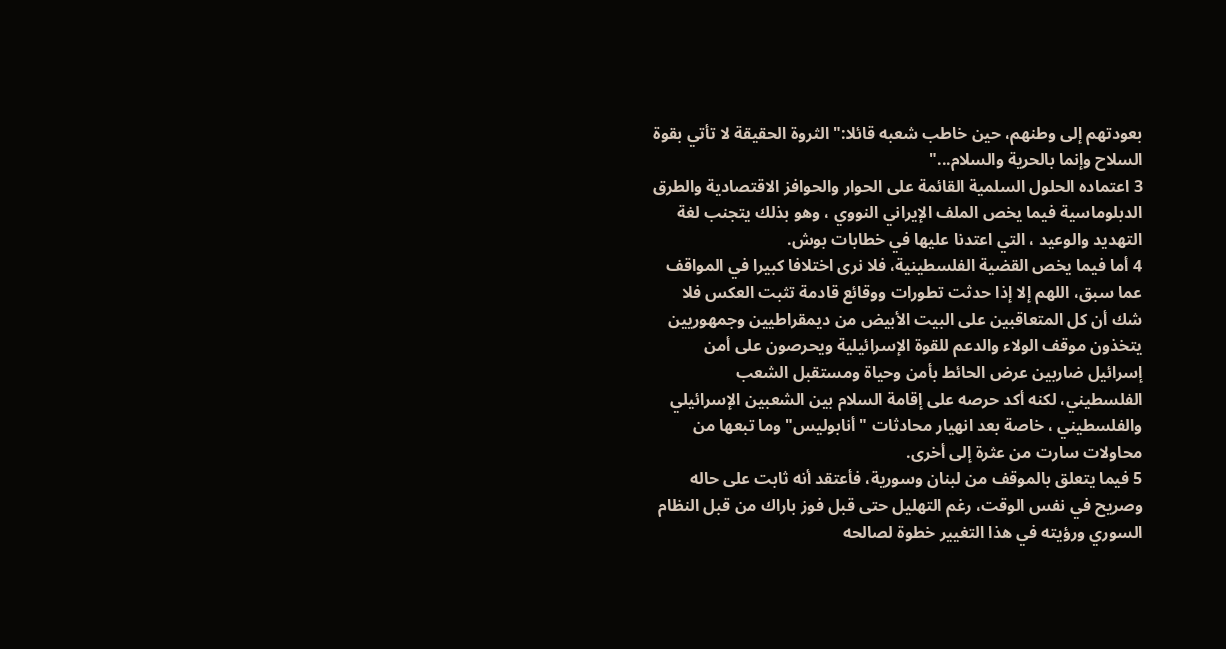بعودتهم إلى وطنهم، حين خاطب شعبه قائلا:" الثروة الحقيقة لا تأتي بقوة السلاح وإنما بالحرية والسلام..."
3 اعتماده الحلول السلمية القائمة على الحوار والحوافز الاقتصادية والطرق الدبلوماسية فيما يخص الملف الإيراني النووي ، وهو بذلك يتجنب لغة التهديد والوعيد ، التي اعتدنا عليها في خطابات بوش.
4 أما فيما يخص القضية الفلسطينية، فلا نرى اختلافا كبيرا في المواقف عما سبق، اللهم إلا إذا حدثت تطورات ووقائع قادمة تثبت العكس فلا شك أن كل المتعاقبين على البيت الأبيض من ديمقراطيين وجمهوريين يتخذون موقف الولاء والدعم للقوة الإسرائيلية ويحرصون على أمن إسرائيل ضاربين عرض الحائط بأمن وحياة ومستقبل الشعب الفلسطيني، لكنه أكد حرصه على إقامة السلام بين الشعبين الإسرائيلي والفلسطيني ، خاصة بعد انهيار محادثات " أنابوليس" وما تبعها من محاولات سارت من عثرة إلى أخرى.
5 فيما يتعلق بالموقف من لبنان وسورية، فأعتقد أنه ثابت على حاله وصريح في نفس الوقت، رغم التهليل حتى قبل فوز باراك من قبل النظام السوري ورؤيته في هذا التغيير خطوة لصالحه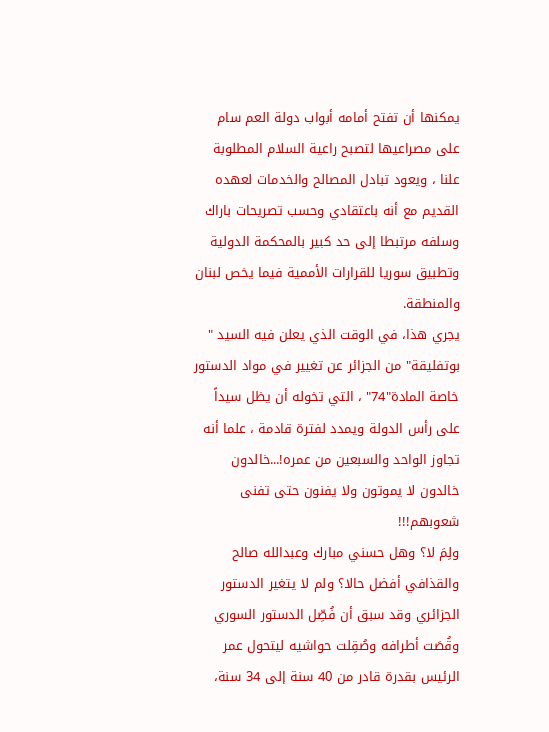يمكنها أن تفتح أمامه أبواب دولة العم سام على مصراعيها لتصبح راعية السلام المطلوبة علنا ، ويعود تبادل المصالح والخدمات لعهده القديم مع أنه باعتقادي وحسب تصريحات باراك وسلفه مرتبطا إلى حد كبير بالمحكمة الدولية وتطبيق سوريا للقرارات الأممية فيما يخص لبنان والمنطقة.
يجري هذا، في الوقت الذي يعلن فيه السيد " بوتفليقة" من الجزائر عن تغيير في مواد الدستور خاصة المادة"74" ، التي تخوله أن يظل سيداً على رأس الدولة ويمدد لفترة قادمة ، علما أنه تجاوز الواحد والسبعين من عمره!...خالدون خالدون لا يموتون ولا يفنون حتى تفنى شعوبهم!!!
ولِمَ لا؟ وهل حسني مبارك وعبدالله صالح والقذافي أفضل حالا؟ ولم لا يتغير الدستور الجزائري وقد سبق أن فُصِّل الدستور السوري وقُصَت أطرافه وصُقِلت حواشيه ليتحول عمر الرئيس بقدرة قادر من 40 سنة إلى 34 سنة،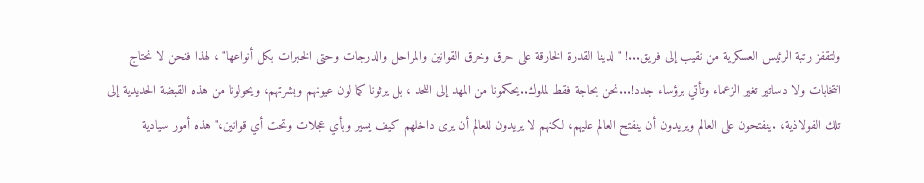ولتقفز رتبة الرئيس العسكرية من نقيب إلى فريق...! " لدينا القدرة الخارقة على حرق وخرق القوانين والمراحل والدرجات وحتى الخبرات بكل أنواعها" ، لهذا فنحن لا نحتاج انتخابات ولا دساتير تغير الزعماء وتأتي برؤساء جدد!...نحن بحاجة فقط لملوك..يحكمونا من المهد إلى اللحد ، بل يرثونا كما لون عيونهم وبشرتهم، ويحولونا من هذه القبضة الحديدية إلى تلك الفولاذية، .ينفتحون على العالم ويريدون أن ينفتح العالم عليهم، لكنهم لا يريدون للعالم أن يرى داخلهم كيف يسير وبأي عجلات وتحت أي قوانين،" هذه أمور سيادية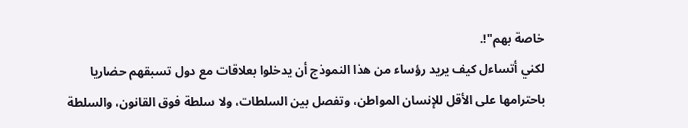خاصة بهم"!.
لكني أتساءل كيف يريد رؤساء من هذا النموذج أن يدخلوا بعلاقات مع دول تسبقهم حضاريا باحترامها على الأقل للإنسان المواطن، وتفصل بين السلطات، ولا سلطة فوق القانون، والسلطة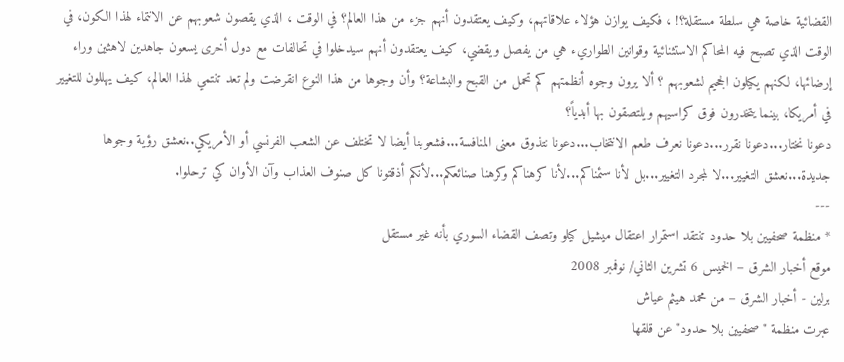القضائية خاصة هي سلطة مستقلة؟! ، فكيف يوازن هؤلاء علاقاتهم، وكيف يعتقدون أنهم جزء من هذا العالم؟ في الوقت ، الذي يقصون شعوبهم عن الانتماء لهذا الكون، في الوقت الذي تصبح فيه المحاكم الاستثنائية وقوانين الطواريء هي من يفصل ويقضي، كيف يعتقدون أنهم سيدخلوا في تحالفات مع دول أخرى يسعون جاهدين لاهثين وراء إرضائها، لكنهم يكيلون الجحيم لشعوبهم ؟ ألا يرون وجوه أنظمتهم كم تحمل من القبح والبشاعة؟ وأن وجوها من هذا النوع انقرضت ولم تعد تنتمي لهذا العالم، كيف يهللون للتغيير في أمريكا، بينما يتخدرون فوق كراسيهم ويلتصقون بها أبدياً؟
دعونا نختار...دعونا نقرر...دعونا نعرف طعم الانتخاب...دعونا نتذوق معنى المنافسة...فشعوبنا أيضا لا تختلف عن الشعب الفرنسي أو الأمريكي..نعشق رؤية وجوها جديدة...نعشق التغيير...لا لمجرد التغيير...بل لأنا سئمناكم...لأنا كرهناكم وكرهنا صنائعكم...لأنكم أذقتونا كل صنوف العذاب وآن الأوان كي ترحلوا.
---
* منظمة صحفيين بلا حدود تنتقد استمرار اعتقال ميشيل كيلو وتصف القضاء السوري بأنه غير مستقل
موقع أخبار الشرق – الخميس 6 تشرين الثاني/ نوفمبر 2008
برلين - أخبار الشرق – من محمد هيثم عياش
عبرت منظمة "صحفيين بلا حدود" عن قلقها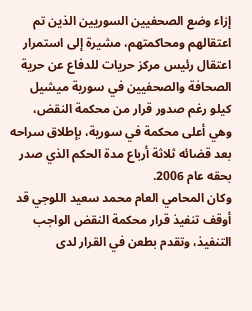إزاء وضع الصحفيين السوريين الذين تم اعتقالهم ومحاكمتهم، مشيرة إلى استمرار اعتقال رئيس مركز حريات للدفاع عن حرية الصحافة والصحفيين في سورية ميشيل كيلو رغم صدور قرار من محكمة النقض، وهي أعلى محكمة في سورية، بإطلاق سراحه بعد قضائه ثلاثة أرباع مدة الحكم الذي صدر بحقه عام 2006.
وكان المحامي العام محمد سعيد اللوجي قد أوقف تنفيذ قرار محكمة النقض الواجب التنفيذ، وتقدم بطعن في القرار لدى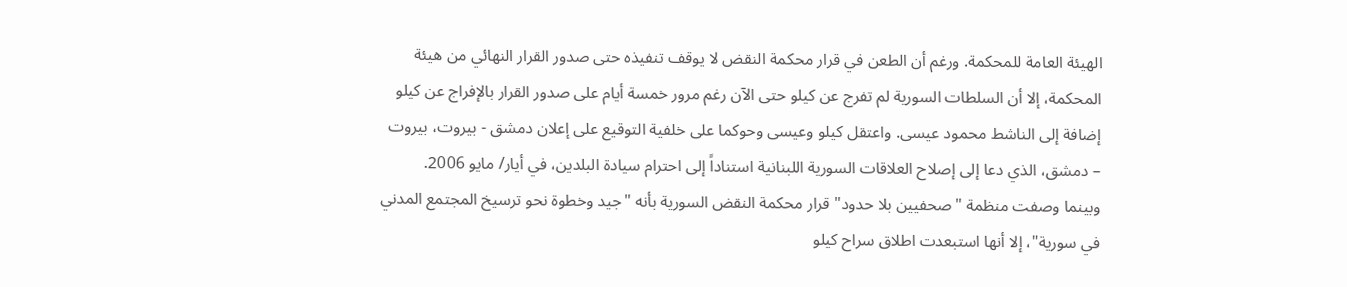الهيئة العامة للمحكمة. ورغم أن الطعن في قرار محكمة النقض لا يوقف تنفيذه حتى صدور القرار النهائي من هيئة المحكمة، إلا أن السلطات السورية لم تفرج عن كيلو حتى الآن رغم مرور خمسة أيام على صدور القرار بالإفراج عن كيلو إضافة إلى الناشط محمود عيسى. واعتقل كيلو وعيسى وحوكما على خلفية التوقيع على إعلان دمشق - بيروت، بيروت – دمشق، الذي دعا إلى إصلاح العلاقات السورية اللبنانية استناداً إلى احترام سيادة البلدين، في أيار/ مايو 2006.
وبينما وصفت منظمة "صحفيين بلا حدود" قرار محكمة النقض السورية بأنه "جيد وخطوة نحو ترسيخ المجتمع المدني في سورية"، إلا أنها استبعدت اطلاق سراح كيلو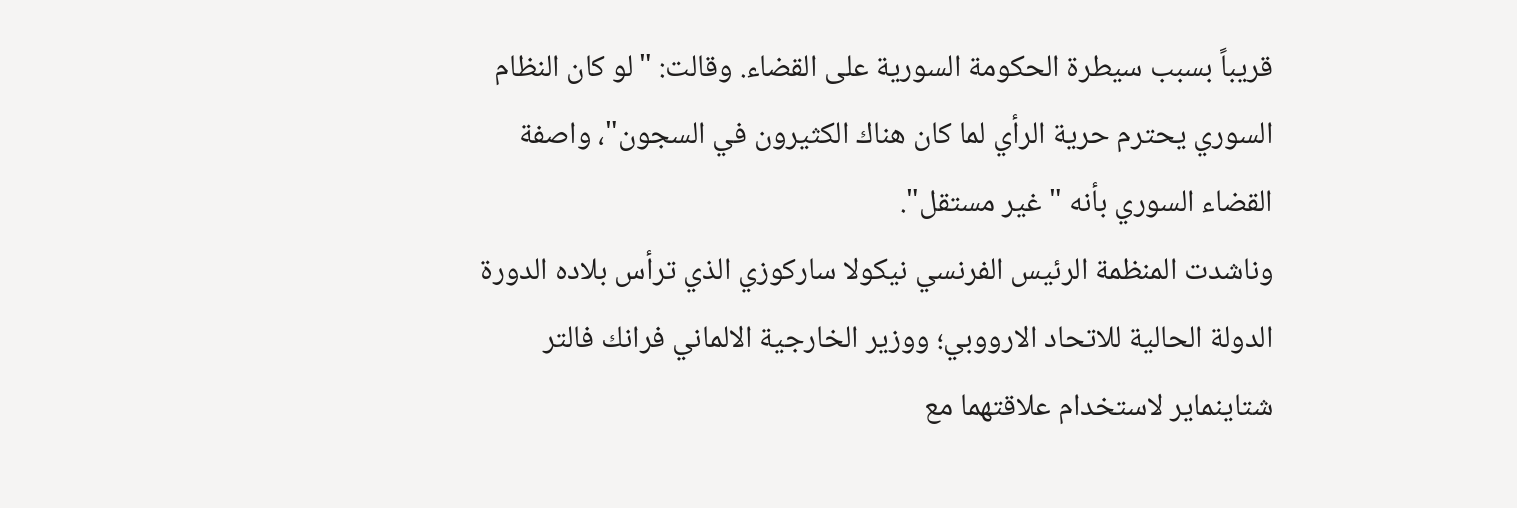قريباً بسبب سيطرة الحكومة السورية على القضاء. وقالت: "لو كان النظام السوري يحترم حرية الرأي لما كان هناك الكثيرون في السجون"، واصفة القضاء السوري بأنه "غير مستقل".
وناشدت المنظمة الرئيس الفرنسي نيكولا ساركوزي الذي ترأس بلاده الدورة الدولة الحالية للاتحاد الارووبي؛ ووزير الخارجية الالماني فرانك فالتر شتاينماير لاستخدام علاقتهما مع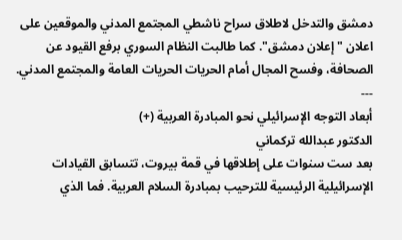دمشق والتدخل لاطلاق سراح ناشطي المجتمع المدني والموقعين على اعلان "إعلان دمشق". كما طالبت النظام السوري برفع القيود عن الصحافة، وفسح المجال أمام الحريات الحريات العامة والمجتمع المدني.
---
أبعاد التوجه الإسرائيلي نحو المبادرة العربية (+)
الدكتور عبدالله تركماني
بعد ست سنوات على إطلاقها في قمة بيروت، تتسابق القيادات الإسرائيلية الرئيسية للترحيب بمبادرة السلام العربية. فما الذي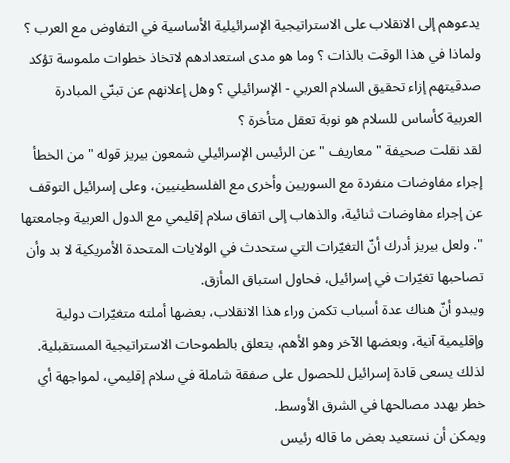يدعوهم إلى الانقلاب على الاستراتيجية الإسرائيلية الأساسية في التفاوض مع العرب ؟ ولماذا في هذا الوقت بالذات ؟ وما هو مدى استعدادهم لاتخاذ خطوات ملموسة تؤكد صدقيتهم إزاء تحقيق السلام العربي - الإسرائيلي ؟ وهل إعلانهم عن تبنّي المبادرة العربية كأساس للسلام هو نوبة تعقل متأخرة ؟
لقد نقلت صحيفة " معاريف " عن الرئيس الإسرائيلي شمعون بيريز قوله " من الخطأ إجراء مفاوضات منفردة مع السوريين وأخرى مع الفلسطينيين، وعلى إسرائيل التوقف عن إجراء مفاوضات ثنائية، والذهاب إلى اتفاق سلام إقليمي مع الدول العربية وجامعتها ". ولعل بيريز أدرك أنّ التغيّرات التي ستحدث في الولايات المتحدة الأمريكية لا بد وأن تصاحبها تغيّرات في إسرائيل، فحاول استباق المأزق.
ويبدو أنّ هناك عدة أسباب تكمن وراء هذا الانقلاب، بعضها أملته متغيّرات دولية وإقليمية آنية، وبعضها الآخر وهو الأهم، يتعلق بالطموحات الاستراتيجية المستقبلية. لذلك يسعى قادة إسرائيل للحصول على صفقة شاملة في سلام إقليمي، لمواجهة أي خطر يهدد مصالحها في الشرق الأوسط.
ويمكن أن نستعيد بعض ما قاله رئيس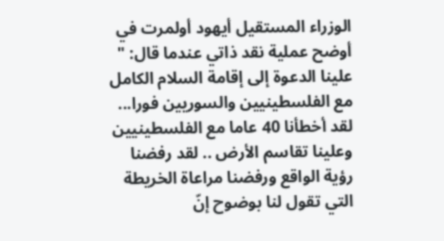الوزراء المستقيل أيهود أولمرت في أوضح عملية نقد ذاتي عندما قال: " علينا الدعوة إلى إقامة السلام الكامل مع الفلسطينيين والسوريين فورا... لقد أخطأنا 40 عاما مع الفلسطينيين وعلينا تقاسم الأرض .. لقد رفضنا رؤية الواقع ورفضنا مراعاة الخريطة التي تقول لنا بوضوح إنّ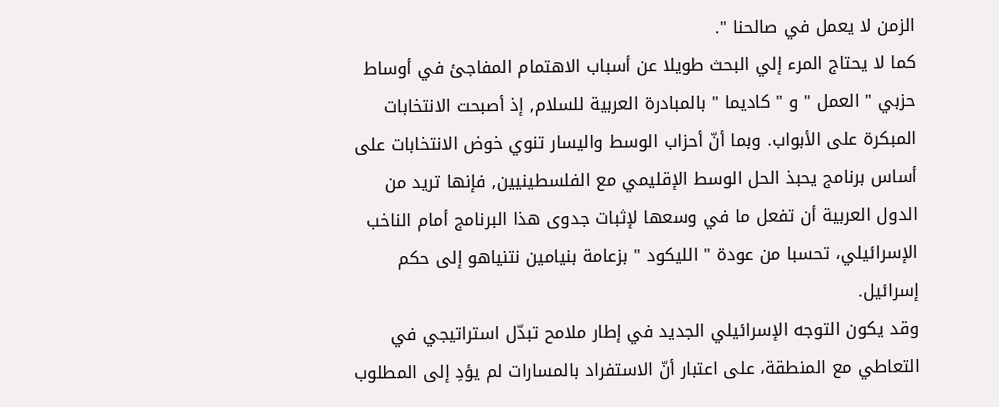الزمن لا يعمل في صالحنا ".
كما لا يحتاج المرء إلي البحث طويلا عن أسباب الاهتمام المفاجئ في أوساط حزبي " العمل " و " كاديما " بالمبادرة العربية للسلام, إذ أصبحت الانتخابات المبكرة على الأبواب. وبما أنّ أحزاب الوسط واليسار تنوي خوض الانتخابات على أساس برنامج يحبذ الحل الوسط الإقليمي مع الفلسطينيين, فإنها تريد من الدول العربية أن تفعل ما في وسعها لإثبات جدوى هذا البرنامج أمام الناخب الإسرائيلي، تحسبا من عودة " الليكود " بزعامة بنيامين نتنياهو إلى حكم إسرائيل.
وقد يكون التوجه الإسرائيلي الجديد في إطار ملامح تبدّل استراتيجي في التعاطي مع المنطقة، على اعتبار أنّ الاستفراد بالمسارات لم يؤدِ إلى المطلوب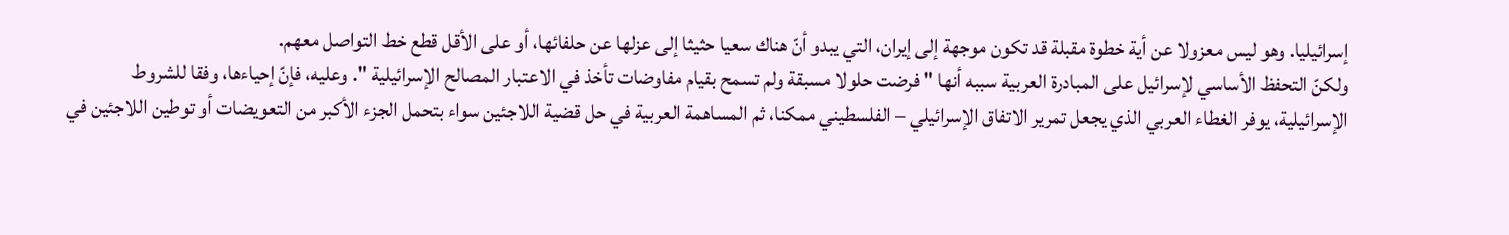إسرائيليا. وهو ليس معزولا عن أية خطوة مقبلة قد تكون موجهة إلى إيران، التي يبدو أنّ هناك سعيا حثيثا إلى عزلها عن حلفائها، أو على الأقل قطع خط التواصل معهم.
ولكنّ التحفظ الأساسي لإسرائيل على المبادرة العربية سببه أنها " فرضت حلولا مسبقة ولم تسمح بقيام مفاوضات تأخذ في الاعتبار المصالح الإسرائيلية ". وعليه، فإنّ إحياءها، وفقا للشروط الإسرائيلية، يوفر الغطاء العربي الذي يجعل تمرير الاتفاق الإسرائيلي – الفلسطيني ممكنا، ثم المساهمة العربية في حل قضية اللاجئين سواء بتحمل الجزء الأكبر من التعويضات أو توطين اللاجئين في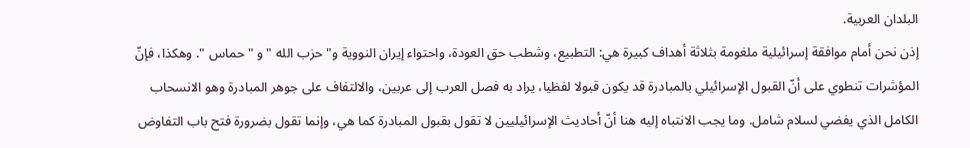البلدان العربية.
إذن نحن أمام موافقة إسرائيلية ملغومة بثلاثة أهداف كبيرة هي: التطبيع، وشطب حق العودة، واحتواء إيران النووية و" حزب الله " و " حماس ". وهكذا، فإنّ المؤشرات تنطوي على أنّ القبول الإسرائيلي بالمبادرة قد يكون قبولا لفظيا، يراد به فصل العرب إلى عربين، والالتفاف على جوهر المبادرة وهو الانسحاب الكامل الذي يفضي لسلام شامل. وما يجب الانتباه إليه هنا أنّ أحاديث الإسرائيليين لا تقول بقبول المبادرة كما هي، وإنما تقول بضرورة فتح باب التفاوض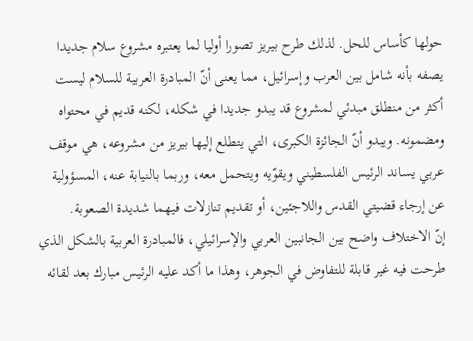حولها كأساس للحل. لذلك طرح بيريز تصورا أوليا لما يعتبره مشروع سلام جديدا يصفه بأنه شامل بين العرب وإسرائيل، مما يعنى أنّ المبادرة العربية للسلام ليست أكثر من منطلق مبدئي لمشروع قد يبدو جديدا في شكله، لكنه قديم في محتواه ومضمونه. ويبدو أنّ الجائزة الكبرى، التي يتطلع إليها بيريز من مشروعه، هي موقف عربي يساند الرئيس الفلسطيني ويقوّيه ويتحمل معه، وربما بالنيابة عنه، المسؤولية عن إرجاء قضيتي القدس واللاجئين، أو تقديم تنازلات فيهما شديدة الصعوبة.
إنّ الاختلاف واضح بين الجانبين العربي والإسرائيلي، فالمبادرة العربية بالشكل الذي طرحت فيه غير قابلة للتفاوض في الجوهر، وهذا ما أكد عليه الرئيس مبارك بعد لقائه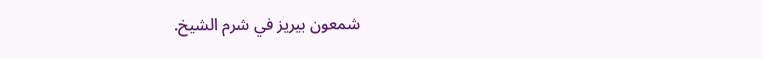شمعون بيريز في شرم الشيخ.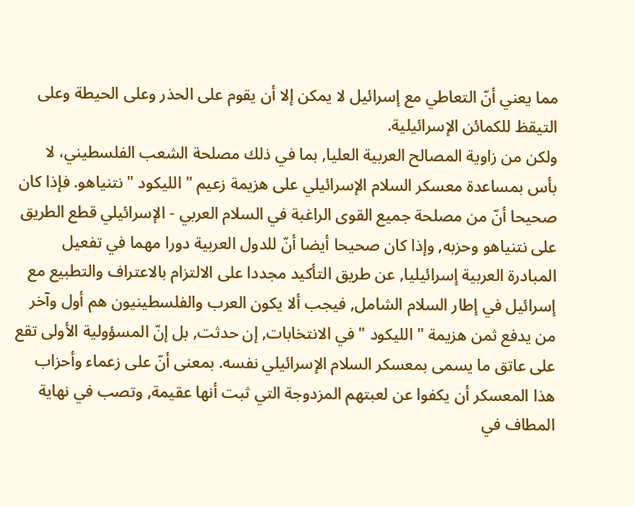مما يعني أنّ التعاطي مع إسرائيل لا يمكن إلا أن يقوم على الحذر وعلى الحيطة وعلى التيقظ للكمائن الإسرائيلية.
ولكن من زاوية المصالح العربية العليا, بما في ذلك مصلحة الشعب الفلسطيني، لا بأس بمساعدة معسكر السلام الإسرائيلي على هزيمة زعيم " الليكود " نتنياهو. فإذا كان صحيحا أنّ من مصلحة جميع القوى الراغبة في السلام العربي - الإسرائيلي قطع الطريق على نتنياهو وحزبه, وإذا كان صحيحا أيضا أنّ للدول العربية دورا مهما في تفعيل المبادرة العربية إسرائيليا, عن طريق التأكيد مجددا على الالتزام بالاعتراف والتطبيع مع إسرائيل في إطار السلام الشامل, فيجب ألا يكون العرب والفلسطينيون هم أول وآخر من يدفع ثمن هزيمة " الليكود " في الانتخابات, إن حدثت, بل إنّ المسؤولية الأولى تقع على عاتق ما يسمى بمعسكر السلام الإسرائيلي نفسه. بمعنى أنّ على زعماء وأحزاب هذا المعسكر أن يكفوا عن لعبتهم المزدوجة التي ثبت أنها عقيمة, وتصب في نهاية المطاف في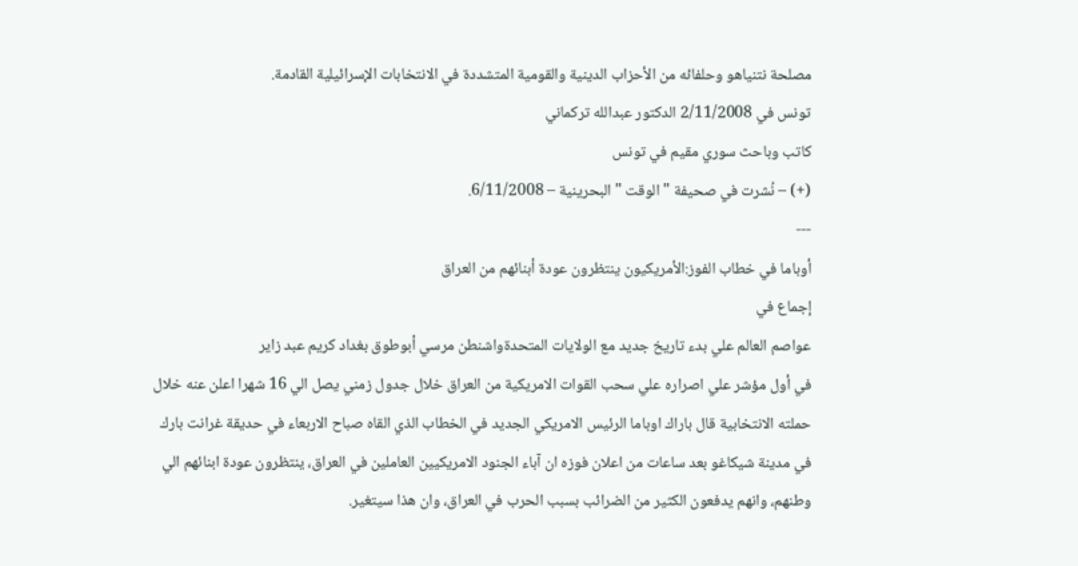مصلحة نتنياهو وحلفائه من الأحزاب الدينية والقومية المتشددة في الانتخابات الإسرائيلية القادمة.
تونس في 2/11/2008 الدكتور عبدالله تركماني
كاتب وباحث سوري مقيم في تونس
(+) – نُشرت في صحيفة " الوقت " البحرينية – 6/11/2008.
---
أوباما في خطاب الفوز:الأمريكيون ينتظرون عودة أبنائهم من العراق
إجماع في
عواصم العالم علي بدء تاريخ جديد مع الولايات المتحدةواشنطن مرسي أبوطوق بغداد كريم عبد زاير
في أول مؤشر علي اصراره علي سحب القوات الامريكية من العراق خلال جدول زمني يصل الي 16 شهرا اعلن عنه خلال حملته الانتخابية قال باراك اوباما الرئيس الامريكي الجديد في الخطاب الذي القاه صباح الاربعاء في حديقة غرانت بارك في مدينة شيكاغو بعد ساعات من اعلان فوزه ان آباء الجنود الامريكيين العاملين في العراق، ينتظرون عودة ابنائهم الي وطنهم، وانهم يدفعون الكثير من الضرائب بسبب الحرب في العراق، وان هذا سيتغير.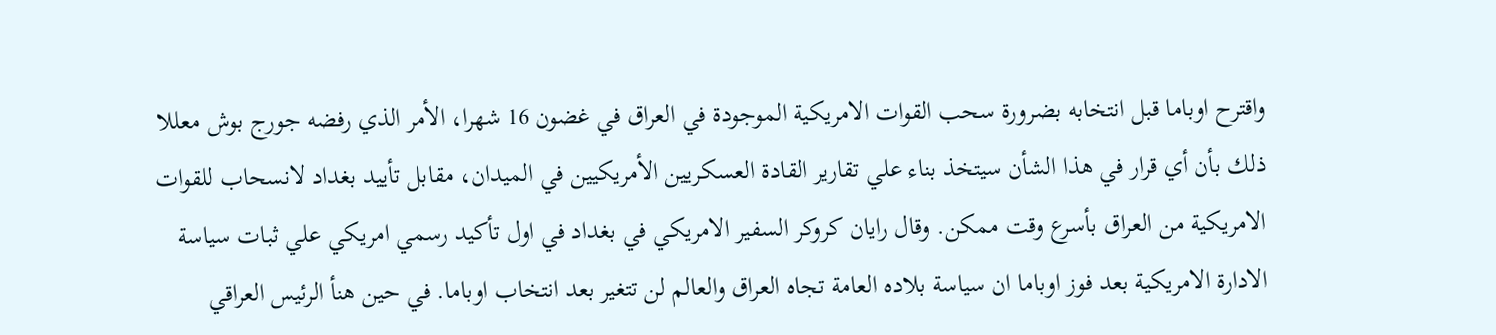واقترح اوباما قبل انتخابه بضرورة سحب القوات الامريكية الموجودة في العراق في غضون 16 شهرا، الأمر الذي رفضه جورج بوش معللا ذلك بأن أي قرار في هذا الشأن سيتخذ بناء علي تقارير القادة العسكريين الأمريكيين في الميدان، مقابل تأييد بغداد لانسحاب للقوات الامريكية من العراق بأسرع وقت ممكن. وقال رايان كروكر السفير الامريكي في بغداد في اول تأكيد رسمي امريكي علي ثبات سياسة الادارة الامريكية بعد فوز اوباما ان سياسة بلاده العامة تجاه العراق والعالم لن تتغير بعد انتخاب اوباما. في حين هنأ الرئيس العراقي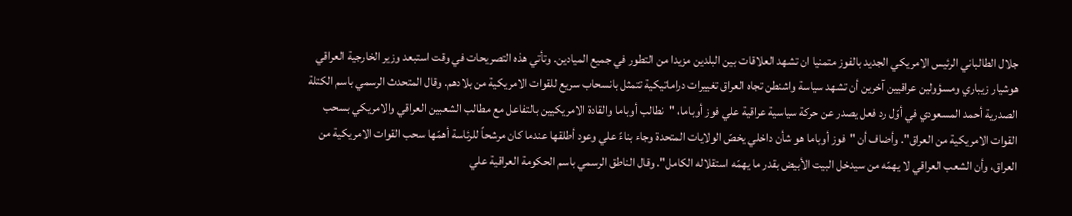جلال الطالباني الرئيس الامريكي الجديد بالفوز متمنيا ان تشهد العلاقات بين البلدين مزيدا من التطور في جميع الميادين. وتأتي هذه التصريحات في وقت استبعد وزير الخارجية العراقي هوشيار زيباري ومسؤولين عراقيين آخرين أن تشهد سياسة واشنطن تجاه العراق تغييرات دراماتيكية تتمثل بانسحاب سريع للقوات الامريكية من بلادهم. وقال المتحدث الرسمي باسم الكتلة الصدرية أحمد المسعودي في أوّل رد فعل يصدر عن حركة سياسية عراقية علي فوز أوباما، "نطالب أوباما والقادة الامريكيين بالتفاعل مع مطالب الشعبين العراقي والامريكي بسحب القوات الامريكية من العراق". وأضاف أن "فوز أوباما هو شأن داخلي يخصّ الولايات المتحدة وجاء بناءً علي وعود أطلقها عندما كان مرشحاً للرئاسة أهمّها سحب القوات الامريكية من العراق، وأن الشعب العراقي لا يهمّه من سيدخل البيت الأبيض بقدر ما يهمّه استقلاله الكامل". وقال الناطق الرسمي باسم الحكومة العراقية علي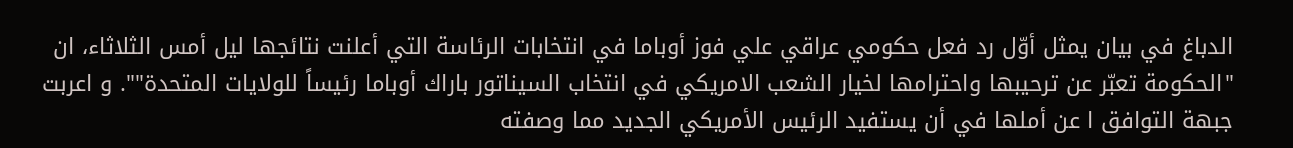الدباغ في بيان يمثل أوّل رد فعل حكومي عراقي علي فوز أوباما في انتخابات الرئاسة التي أعلنت نتائجها ليل أمس الثلاثاء، ان "الحكومة تعبّر عن ترحيبها واحترامها لخيار الشعب الامريكي في انتخاب السيناتور باراك أوباما رئيساً للولايات المتحدة"". و اعربت جبهة التوافق ا عن أملها في أن يستفيد الرئيس الأمريكي الجديد مما وصفته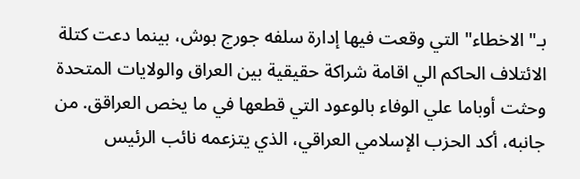بـ"الاخطاء" التي وقعت فيها إدارة سلفه جورج بوش، بينما دعت كتلة الائتلاف الحاكم الي اقامة شراكة حقيقية بين العراق والولايات المتحدة وحثت أوباما علي الوفاء بالوعود التي قطعها في ما يخص العراقق. من جانبه، أكد الحزب الإسلامي العراقي، الذي يتزعمه نائب الرئيس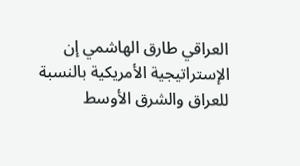العراقي طارق الهاشمي إن الإستراتيجية الأمريكية بالنسبة للعراق والشرق الأوسط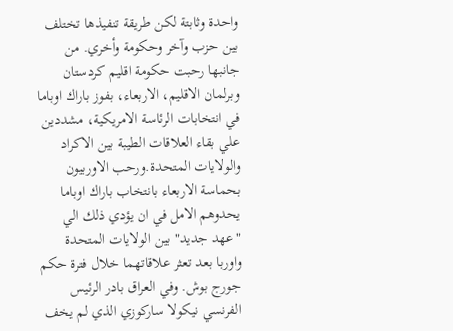واحدة وثابتة لكن طريقة تنفيذها تختلف بين حزب وآخر وحكومة وأخري. من جانبها رحبت حكومة اقليم كردستان وبرلمان الاقليم، الاربعاء، بفوز باراك اوباما في انتخابات الرئاسة الامريكية، مشددين علي بقاء العلاقات الطيبة بين الاكراد والولايات المتحدة.ورحب الاوربيون بحماسة الاربعاء بانتخاب باراك اوباما يحدوهم الامل في ان يؤدي ذلك الي "عهد جديد" بين الولايات المتحدة واوربا بعد تعثر علاقاتهما خلال فترة حكم جورج بوش. وفي العراق بادر الرئيس الفرنسي نيكولا ساركوزي الذي لم يخف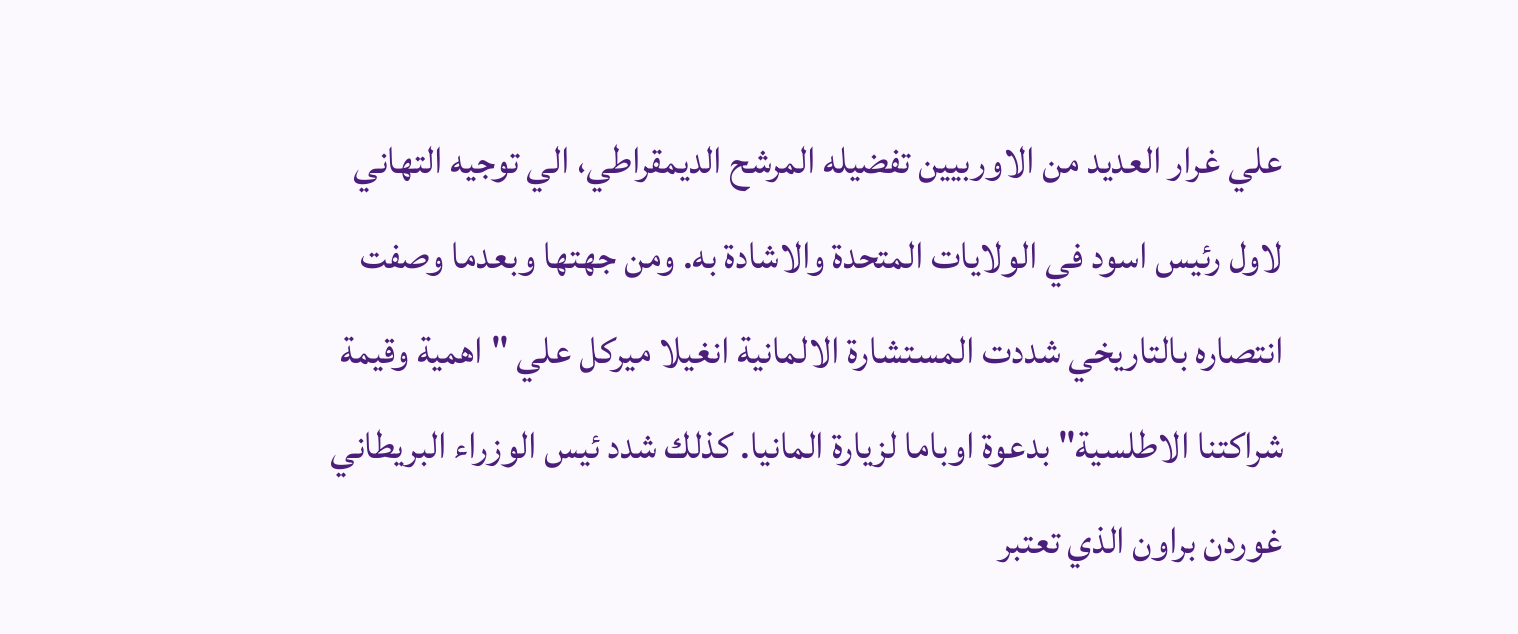علي غرار العديد من الاوربيين تفضيله المرشح الديمقراطي، الي توجيه التهاني لاول رئيس اسود في الولايات المتحدة والاشادة به. ومن جهتها وبعدما وصفت انتصاره بالتاريخي شددت المستشارة الالمانية انغيلا ميركل علي "اهمية وقيمة شراكتنا الاطلسية" بدعوة اوباما لزيارة المانيا. كذلك شدد ئيس الوزراء البريطاني غوردن براون الذي تعتبر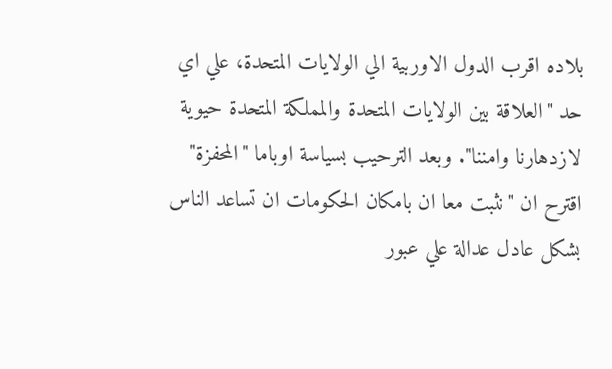بلاده اقرب الدول الاوربية الي الولايات المتحدة، علي اي حد "العلاقة بين الولايات المتحدة والمملكة المتحدة حيوية لازدهارنا وامننا". وبعد الترحيب بسياسة اوباما "المحفزة" اقترح ان "نثبت معا ان بامكان الحكومات ان تساعد الناس بشكل عادل عدالة علي عبور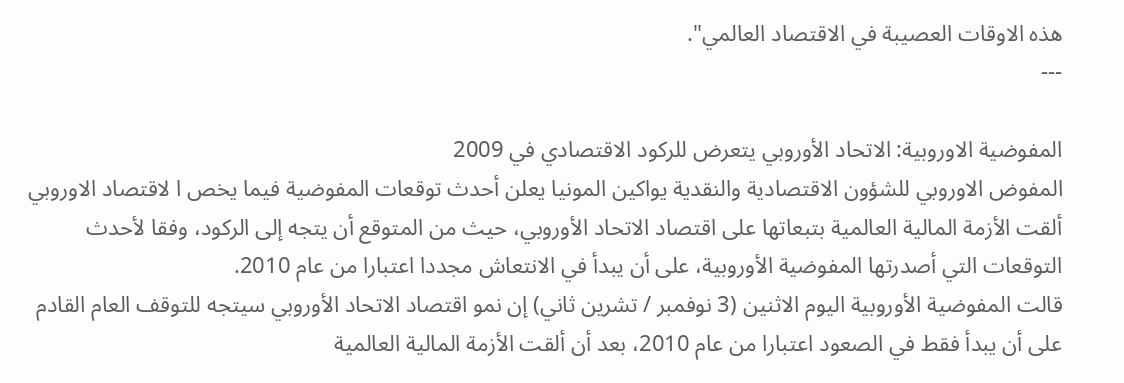هذه الاوقات العصيبة في الاقتصاد العالمي".
---

المفوضية الاوروبية: الاتحاد الأوروبي يتعرض للركود الاقتصادي في 2009
المفوض الاوروبي للشؤون الاقتصادية والنقدية يواكين المونيا يعلن أحدث توقعات المفوضية فيما يخص ا لاقتصاد الاوروبي
ألقت الأزمة المالية العالمية بتبعاتها على اقتصاد الاتحاد الأوروبي، حيث من المتوقع أن يتجه إلى الركود، وفقا لأحدث التوقعات التي أصدرتها المفوضية الأوروبية، على أن يبدأ في الانتعاش مجددا اعتبارا من عام 2010.
قالت المفوضية الأوروبية اليوم الاثنين (3 نوفمبر / تشرين ثاني) إن نمو اقتصاد الاتحاد الأوروبي سيتجه للتوقف العام القادم على أن يبدأ فقط في الصعود اعتبارا من عام 2010، بعد أن ألقت الأزمة المالية العالمية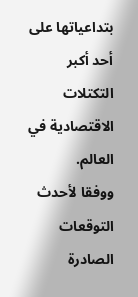بتداعياتها على أحد أكبر التكتلات الاقتصادية في العالم.
ووفقا لأحدث التوقعات الصادرة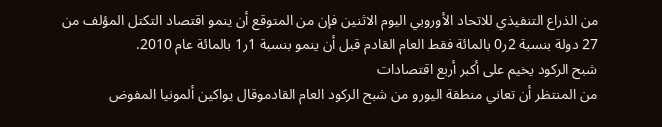من الذراع التنفيذي للاتحاد الأوروبي اليوم الاثنين فإن من المتوقع أن ينمو اقتصاد التكتل المؤلف من 27 دولة بنسبة 2ر0 بالمائة فقط العام القادم قبل أن ينمو بنسبة 1ر1 بالمائة عام 2010.
شبح الركود يخيم على أكبر أربع اقتصادات
من المنتظر أن تعاني منطقة اليورو من شبح الركود العام القادموقال يواكين ألمونيا المفوض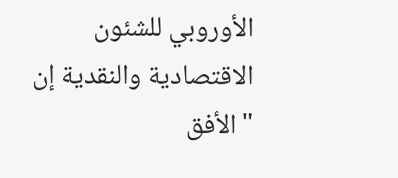الأوروبي للشئون الاقتصادية والنقدية إن "الأفق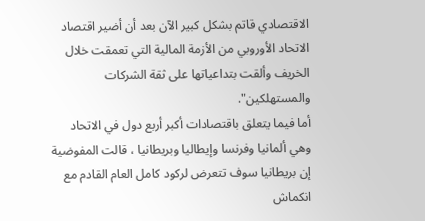الاقتصادي قاتم بشكل كبير الآن بعد أن أضير اقتصاد الاتحاد الأوروبي من الأزمة المالية التي تعمقت خلال الخريف وألقت بتداعياتها على ثقة الشركات والمستهلكين".
أما فيما يتعلق باقتصادات أكبر أربع دول في الاتحاد وهي ألمانيا وفرنسا وإيطاليا وبريطانيا ، قالت المفوضية إن بريطانيا سوف تتعرض لركود كامل العام القادم مع انكماش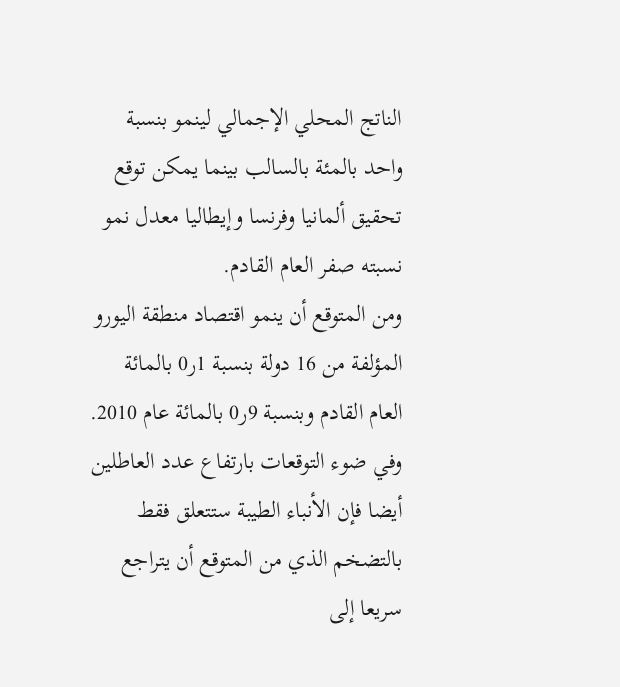الناتج المحلي الإجمالي لينمو بنسبة واحد بالمئة بالسالب بينما يمكن توقع تحقيق ألمانيا وفرنسا وإيطاليا معدل نمو نسبته صفر العام القادم.
ومن المتوقع أن ينمو اقتصاد منطقة اليورو المؤلفة من 16 دولة بنسبة 1ر0 بالمائة العام القادم وبنسبة 9ر0 بالمائة عام 2010. وفي ضوء التوقعات بارتفاع عدد العاطلين أيضا فإن الأنباء الطيبة ستتعلق فقط بالتضخم الذي من المتوقع أن يتراجع سريعا إلى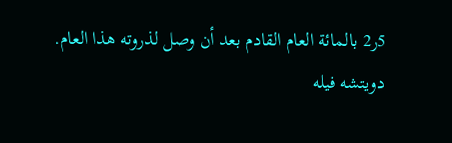5ر2 بالمائة العام القادم بعد أن وصل لذروته هذا العام.
دويتشه فيله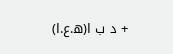+ د ب ا(ه.ع.ا)